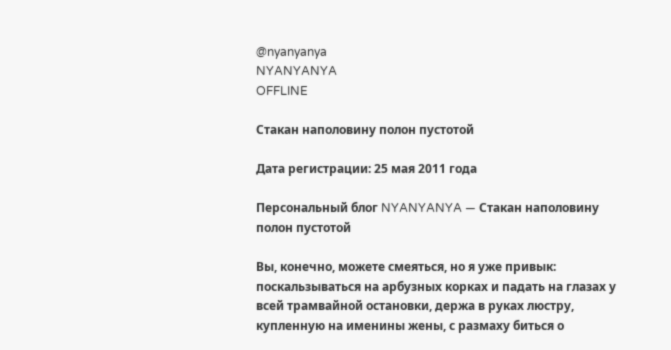@nyanyanya
NYANYANYA
OFFLINE

Стакан наполовину полон пустотой

Дата регистрации: 25 мая 2011 года

Персональный блог NYANYANYA — Стакан наполовину полон пустотой

Вы, конечно, можете смеяться, но я уже привык: поскальзываться на арбузных корках и падать на глазах у всей трамвайной остановки, держа в руках люстру, купленную на именины жены, с размаху биться о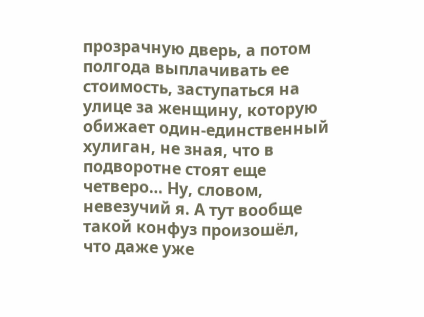прозрачную дверь, а потом полгода выплачивать ее стоимость, заступаться на улице за женщину, которую обижает один-единственный хулиган, не зная, что в подворотне стоят еще четверо… Ну, словом, невезучий я. А тут вообще такой конфуз произошёл, что даже уже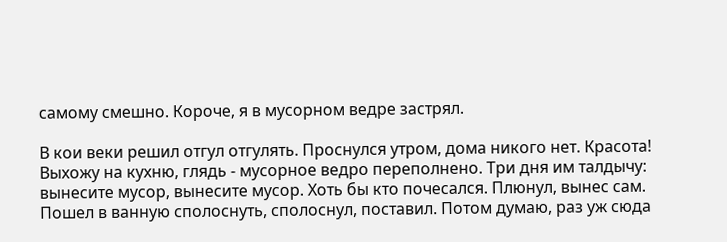самому смешно. Короче, я в мусорном ведре заcтрял.

В кои веки решил отгул отгулять. Проснулся утром, дома никого нет. Красота! Выхожу на кухню, глядь - мусорное ведро переполнено. Три дня им талдычу: вынесите мусор, вынесите мусор. Хоть бы кто почесался. Плюнул, вынес сам. Пошел в ванную сполоснуть, сполоснул, поставил. Потом думаю, раз уж сюда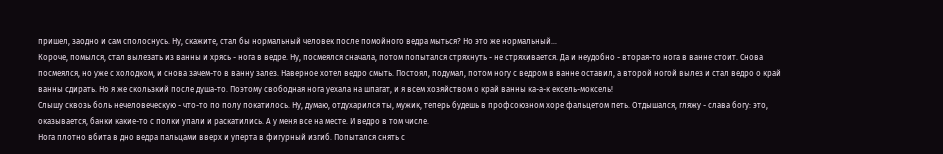пришел, заодно и сам сполоснусь. Ну, скажите, стал бы нормальный человек после помойного ведра мыться? Но это же нормальный…
Короче, помылся, стал вылезать из ванны и хрясь - нога в ведре. Ну, посмеялся сначала, потом попытался стряхнуть - не стряхивается. Да и неудобно - вторая-то нога в ванне стоит. Снова посмеялся, но уже с холодком, и снова зачем-то в ванну залез. Наверное хотел ведро смыть. Постоял, подумал, потом ногу с ведром в ванне оставил, а второй ногой вылез и стал ведро о край ванны сдирать. Но я же скользкий после душа-то. Поэтому свободная нога уехала на шпагат, и я всем хозяйством о край ванны ка-а-к ексель-моксель!
Слышу сквозь боль нечеловеческую - что-то по полу покатилось. Ну, думаю, отдухарился ты, мужик, теперь будешь в профсоюзном хоре фальцетом петь. Отдышался, гляжу - слава богу: это, оказывается, банки какие-то с полки упали и раскатились. А у меня все на месте. И ведро в том числе.
Нога плотно вбита в дно ведра пальцами вверх и уперта в фигурный изгиб. Попытался снять с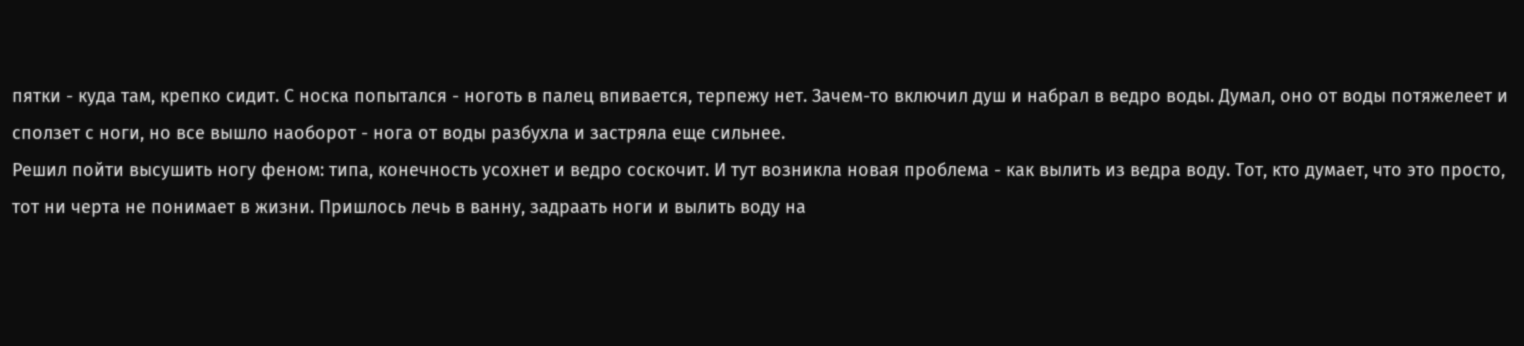пятки - куда там, крепко сидит. С носка попытался - ноготь в палец впивается, терпежу нет. Зачем-то включил душ и набрал в ведро воды. Думал, оно от воды потяжелеет и сползет с ноги, но все вышло наоборот - нога от воды разбухла и застряла еще сильнее.
Решил пойти высушить ногу феном: типа, конечность усохнет и ведро соскочит. И тут возникла новая проблема - как вылить из ведра воду. Тот, кто думает, что это просто, тот ни черта не понимает в жизни. Пришлось лечь в ванну, задраать ноги и вылить воду на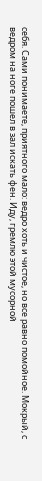себя. Сами понимаете, приятного мало: ведро хоть и чистое, но все равно помойное. Мокрый, с ведром на ноге пошел в зал искать фен. Иду, гремлю этой мусорной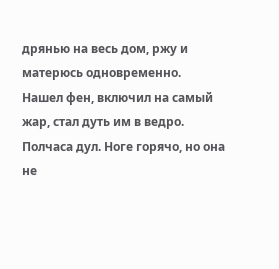дрянью на весь дом, ржу и матерюсь одновременно.
Нашел фен, включил на самый жар, стал дуть им в ведро. Полчаса дул. Ноге горячо, но она не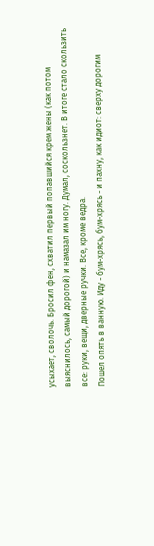усыхает, сволочь. Бросил фен, схватил первый попавшийся крем жены (как потом выяснилось, самый дорогой) и намазал им ногу. Думал, соскользнет. В итоге стало скользить все: руки, вещи, дверные ручки. Все, кроме ведра.
Пошел опять в ванную. Иду - бум-хрясь, бум-хрясь - и пахну, как идиот: сверху дорогим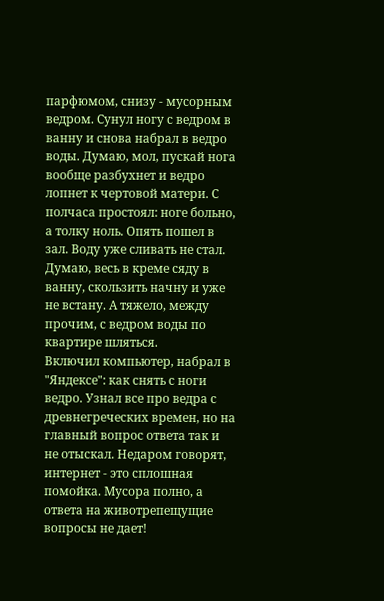парфюмом, снизу - мусорным ведром. Сунул ногу с ведром в ванну и снова набрал в ведро воды. Думаю, мол, пускай нога вообще разбухнет и ведро лопнет к чертовой матери. С полчаса простоял: ноге больно, а толку ноль. Опять пошел в зал. Воду уже сливать не стал. Думаю, весь в креме сяду в ванну, скользить начну и уже не встану. А тяжело, между прочим, с ведром воды по квартире шляться.
Включил компьютер, набрал в "Яндексе": как снять с ноги ведро. Узнал все про ведра с древнегреческих времен, но на главный вопрос ответа так и не отыскал. Недаром говорят, интернет - это сплошная помойка. Мусора полно, а ответа на животрепещущие вопросы не дает!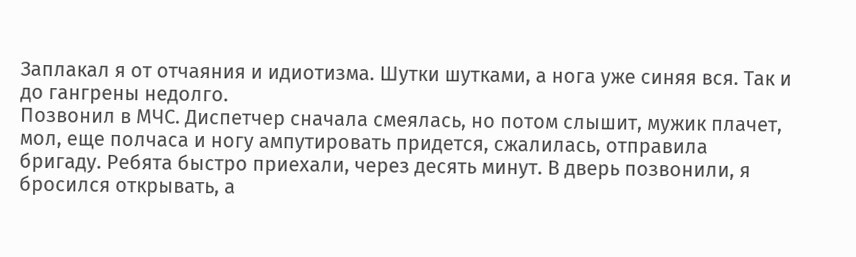Заплакал я от отчаяния и идиотизма. Шутки шутками, а нога уже синяя вся. Так и до гангрены недолго.
Позвонил в МЧС. Диспетчер сначала смеялась, но потом слышит, мужик плачет, мол, еще полчаса и ногу ампутировать придется, сжалилась, отправила бригаду. Ребята быстро приехали, через десять минут. В дверь позвонили, я бросился открывать, а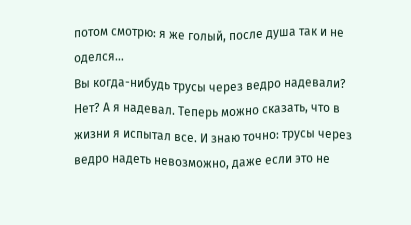потом смотрю: я же голый, после душа так и не оделся…
Вы когда-нибудь трусы через ведро надевали? Нет? А я надевал. Теперь можно сказать, что в жизни я испытал все. И знаю точно: трусы через ведро надеть невозможно, даже если это не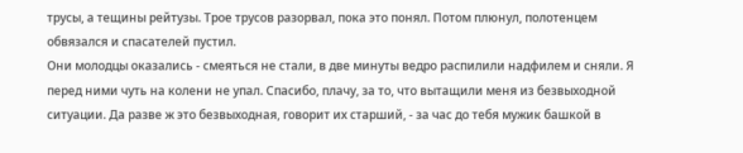трусы, а тещины рейтузы. Трое трусов разорвал, пока это понял. Потом плюнул, полотенцем обвязался и спасателей пустил.
Они молодцы оказались - cмеяться не стали, в две минуты ведро распилили надфилем и сняли. Я перед ними чуть на колени не упал. Спасибо, плачу, за то, что вытащили меня из безвыходной ситуации. Да разве ж это безвыходная, говорит их старший, - за час до тебя мужик башкой в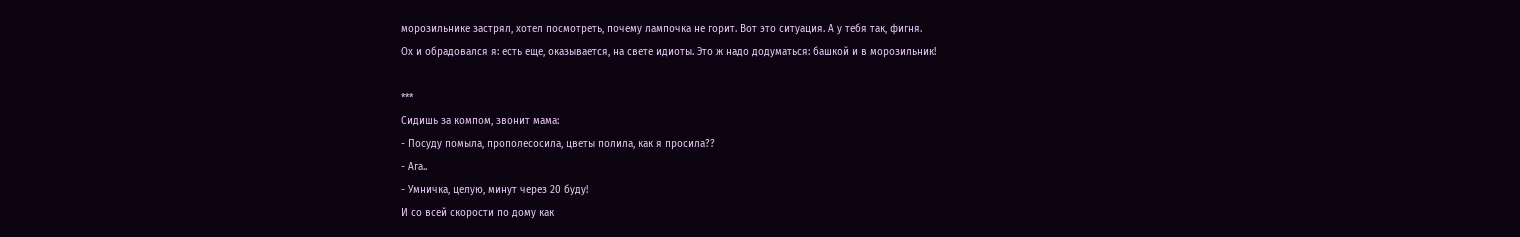морозильнике застрял, хотел посмотреть, почему лампочка не горит. Вот это ситуация. А у тебя так, фигня.
Ох и обрадовался я: есть еще, оказывается, на свете идиоты. Это ж надо додуматься: башкой и в морозильник!

***
Сидишь за компом, звонит мама:
- Посуду помыла, прополесосила, цветы полила, как я просила??
- Ага..
- Умничка, целую, минут через 20 буду!
И со всей скорости по дому как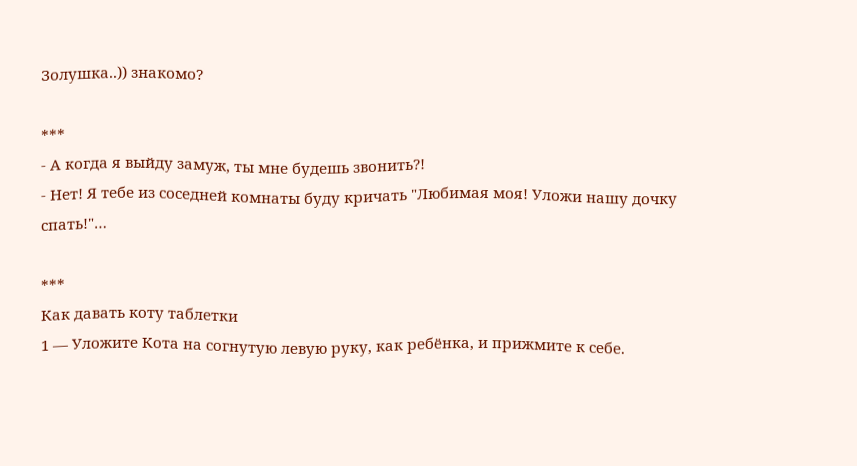Золушка..)) знакомо?

***
- А когда я выйду замуж, ты мне будешь звонить?!
- Нет! Я тебе из соседней комнаты буду кричать "Любимая моя! Уложи нашу дочку спать!"…

***
Как давать коту таблетки
1 — Уложите Кота на согнутую левую руку, как ребёнка, и прижмите к себе.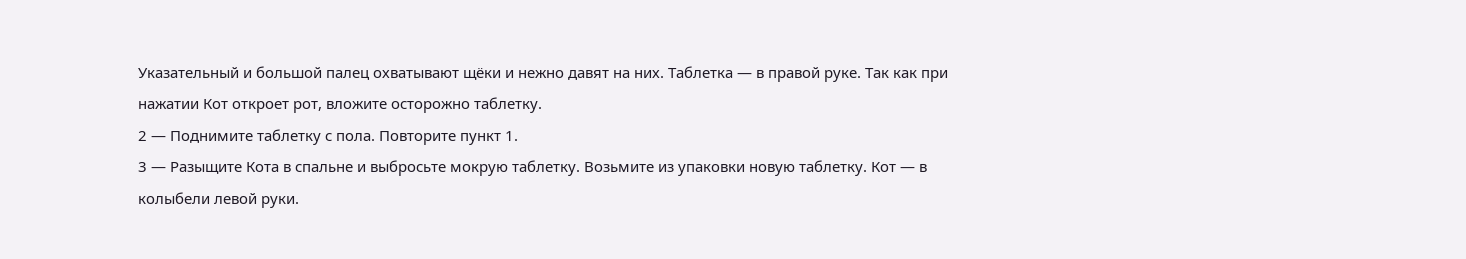Указательный и большой палец охватывают щёки и нежно давят на них. Таблетка — в правой руке. Так как при нажатии Кот откроет рот, вложите осторожно таблетку.
2 — Поднимите таблетку с пола. Повторите пункт 1.
3 — Разыщите Кота в спальне и выбросьте мокрую таблетку. Возьмите из упаковки новую таблетку. Кот — в колыбели левой руки.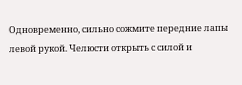Одновременно, сильно сожмите передние лапы левой рукой. Челюсти открыть с силой и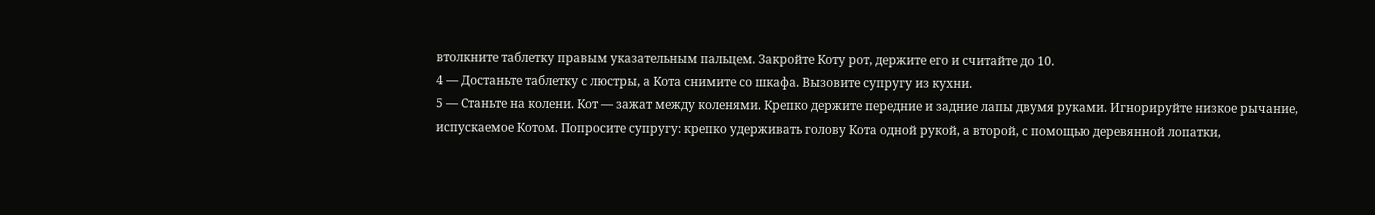втолкните таблетку правым указательным пальцем. Закройте Коту рот, держите его и считайте до 10.
4 — Достаньте таблетку с люстры, а Кота снимите со шкафа. Вызовите супругу из кухни.
5 — Станьте на колени. Кот — зажат между коленями. Крепко держите передние и задние лапы двумя руками. Игнорируйте низкое рычание, испускаемое Котом. Попросите супругу: крепко удерживать голову Кота одной рукой, а второй, с помощью деревянной лопатки,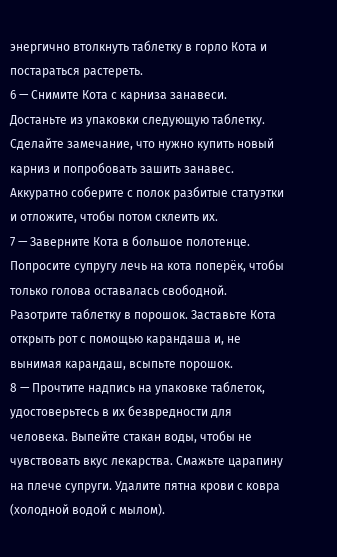энергично втолкнуть таблетку в горло Кота и постараться растереть.
6 — Снимите Кота с карниза занавеси. Достаньте из упаковки следующую таблетку. Сделайте замечание, что нужно купить новый карниз и попробовать зашить занавес. Аккуратно соберите с полок разбитые статуэтки и отложите, чтобы потом склеить их.
7 — Заверните Кота в большое полотенце. Попросите супругу лечь на кота поперёк, чтобы только голова оставалась свободной. Разотрите таблетку в порошок. Заставьте Кота открыть рот с помощью карандаша и, не вынимая карандаш, всыпьте порошок.
8 — Прочтите надпись на упаковке таблеток, удостоверьтесь в их безвредности для человека. Выпейте стакан воды, чтобы не чувствовать вкус лекарства. Смажьте царапину на плече супруги. Удалите пятна крови с ковра (холодной водой с мылом).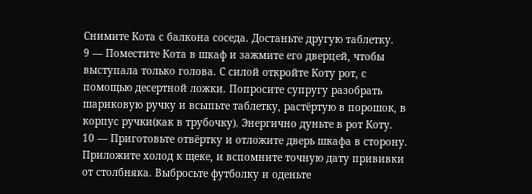Снимите Кота с балкона соседа. Достаньте другую таблетку.
9 — Поместите Кота в шкаф и зажмите его дверцей, чтобы выступала только голова. С силой откройте Коту рот, с помощью десертной ложки. Попросите супругу разобрать шариковую ручку и всыпьте таблетку, растёртую в порошок, в корпус ручки(как в трубочку). Энергично дуньте в рот Коту.
10 — Приготовьте отвёртку и отложите дверь шкафа в сторону. Приложите холод к щеке, и вспомните точную дату прививки от столбняка. Выбросьте футболку и оденьте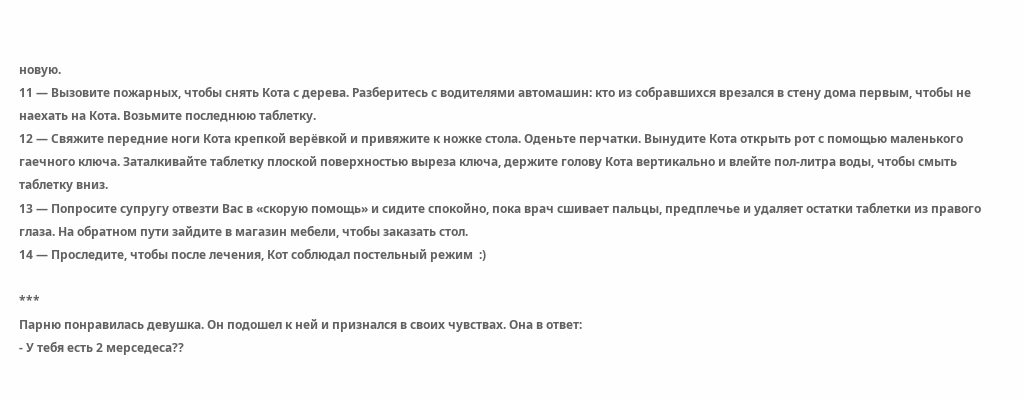новую.
11 — Вызовите пожарных, чтобы снять Кота с дерева. Разберитесь с водителями автомашин: кто из собравшихся врезался в стену дома первым, чтобы не наехать на Кота. Возьмите последнюю таблетку.
12 — Свяжите передние ноги Кота крепкой верёвкой и привяжите к ножке стола. Оденьте перчатки. Вынудите Кота открыть рот с помощью маленького гаечного ключа. Заталкивайте таблетку плоской поверхностью выреза ключа, держите голову Кота вертикально и влейте пол-литра воды, чтобы смыть таблетку вниз.
13 — Попросите супругу отвезти Вас в «скорую помощь» и сидите спокойно, пока врач сшивает пальцы, предплечье и удаляет остатки таблетки из правого глаза. На обратном пути зайдите в магазин мебели, чтобы заказать стол.
14 — Проследите, чтобы после лечения, Кот соблюдал постельный режим  :)

***
Парню понравилась девушка. Он подошел к ней и признался в своих чувствах. Она в ответ:
- У тебя есть 2 мерседеса??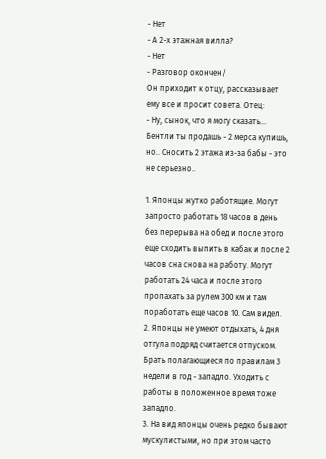- Нет
- А 2-х этажная вилла?
- Нет
- Разговор окончен/
Он приходит к отцу, рассказывает ему все и просит совета. Отец:
- Ну, сынок, что я могу сказать… Бентли ты продашь - 2 мерса купишь, но.. Cносить 2 этажа из-за бабы - это не серьезно..

1. Японцы жутко работящие. Могут запросто работать 18 часов в день без перерыва на обед и после этого еще сходить выпить в кабак и после 2 часов сна снова на работу. Могут работать 24 часа и после этого пропахать за рулем 300 км и там поработать еще часов 10. Сам видел.
2. Японцы не умеют отдыхать, 4 дня отгула подряд считается отпуском. Брать полагающиеся по правилам 3 недели в год - западло. Уходить с работы в положенное время тоже западло.
3. На вид японцы очень редко бывают мускулистыми, но при этом часто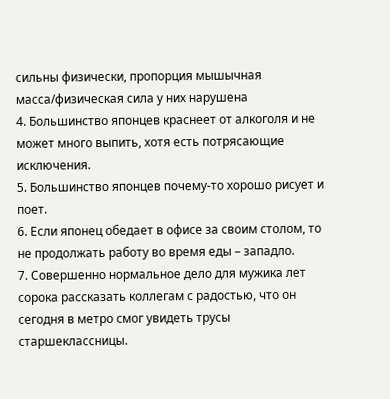сильны физически, пропорция мышычная масса/физическая сила у них нарушена
4. Большинство японцев краснеет от алкоголя и не может много выпить, хотя есть потрясающие исключения.
5. Большинство японцев почему-то хорошо рисует и поет.
6. Если японец обедает в офисе за своим столом, то не продолжать работу во время еды – западло.
7. Совершенно нормальное дело для мужика лет сорока рассказать коллегам с радостью, что он сегодня в метро смог увидеть трусы старшеклассницы.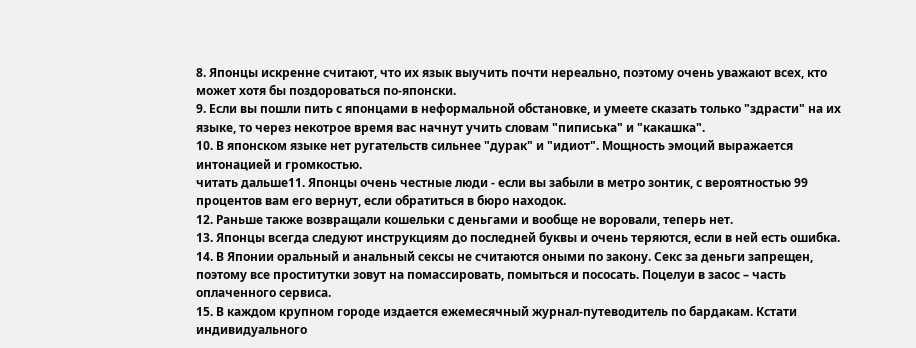8. Японцы искренне считают, что их язык выучить почти нереально, поэтому очень уважают всех, кто может хотя бы поздороваться по-японски.
9. Если вы пошли пить с японцами в неформальной обстановке, и умеете сказать только "здрасти" на их языке, то через некотрое время вас начнут учить словам "пиписька" и "какашка".
10. В японском языке нет ругательств сильнее "дурак" и "идиот". Мощность эмоций выражается интонацией и громкостью.
читать дальше11. Японцы очень честные люди - если вы забыли в метро зонтик, с вероятностью 99 процентов вам его вернут, если обратиться в бюро находок.
12. Раньше также возвращали кошельки с деньгами и вообще не воровали, теперь нет.
13. Японцы всегда следуют инструкциям до последней буквы и очень теряются, если в ней есть ошибка.
14. В Японии оральный и анальный сексы не считаются оными по закону. Секс за деньги запрещен, поэтому все проститутки зовут на помассировать, помыться и пососать. Поцелуи в засос – часть оплаченного сервиса.
15. В каждом крупном городе издается ежемесячный журнал-путеводитель по бардакам. Кстати индивидуального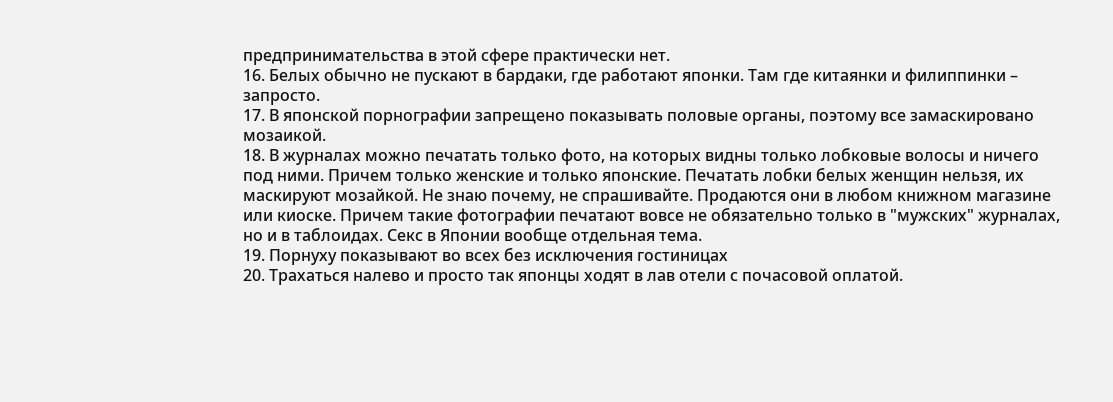предпринимательства в этой сфере практически нет.
16. Белых обычно не пускают в бардаки, где работают японки. Там где китаянки и филиппинки – запросто.
17. В японской порнографии запрещено показывать половые органы, поэтому все замаскировано мозаикой.
18. В журналах можно печатать только фото, на которых видны только лобковые волосы и ничего под ними. Причем только женские и только японские. Печатать лобки белых женщин нельзя, их маскируют мозайкой. Не знаю почему, не спрашивайте. Продаются они в любом книжном магазине или киоске. Причем такие фотографии печатают вовсе не обязательно только в "мужских" журналах, но и в таблоидах. Секс в Японии вообще отдельная тема.
19. Порнуху показывают во всех без исключения гостиницах
20. Трахаться налево и просто так японцы ходят в лав отели с почасовой оплатой.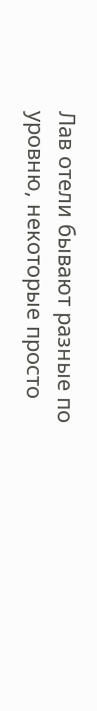Лав отели бывают разные по уровню, некоторые просто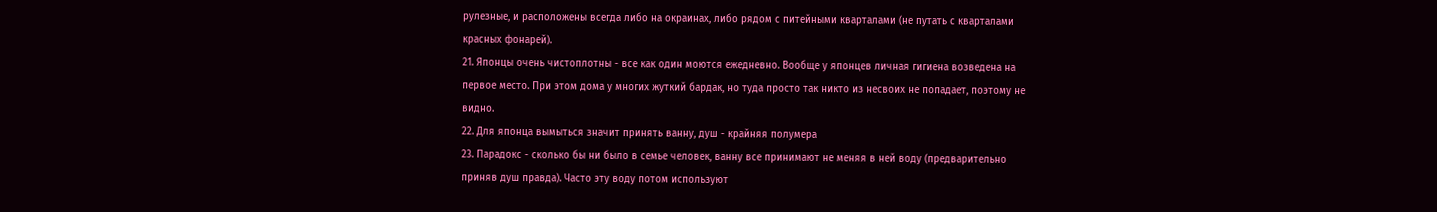рулезные, и расположены всегда либо на окраинах, либо рядом с питейными кварталами (не путать с кварталами красных фонарей).
21. Японцы очень чистоплотны - все как один моются ежедневно. Вообще у японцев личная гигиена возведена на первое место. При этом дома у многих жуткий бардак, но туда просто так никто из несвоих не попадает, поэтому не видно.
22. Для японца вымыться значит принять ванну, душ - крайняя полумера
23. Парадокс - сколько бы ни было в семье человек, ванну все принимают не меняя в ней воду (предварительно приняв душ правда). Часто эту воду потом используют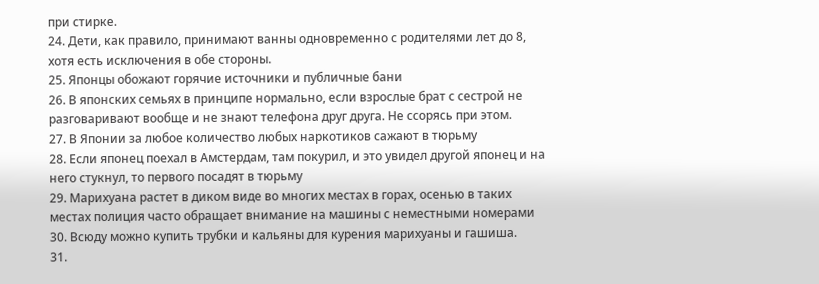при стирке.
24. Дети, как правило, принимают ванны одновременно с родителями лет до 8, хотя есть исключения в обе стороны.
25. Японцы обожают горячие источники и публичные бани
26. В японских семьях в принципе нормально, если взрослые брат с сестрой не разговаривают вообще и не знают телефона друг друга. Не ссорясь при этом.
27. В Японии за любое количество любых наркотиков сажают в тюрьму
28. Если японец поехал в Амстердам, там покурил, и это увидел другой японец и на него стукнул, то первого посадят в тюрьму
29. Марихуана растет в диком виде во многих местах в горах, осенью в таких местах полиция часто обращает внимание на машины с неместными номерами
30. Всюду можно купить трубки и кальяны для курения марихуаны и гашиша.
31.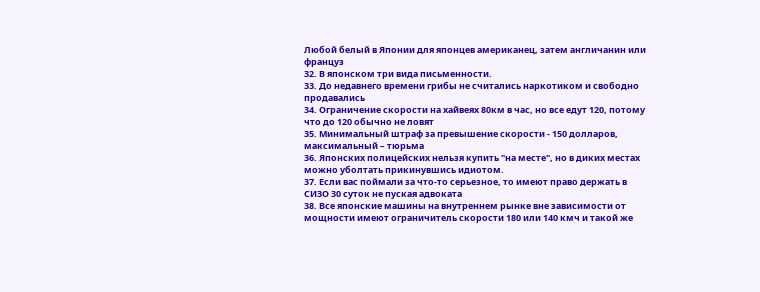Любой белый в Японии для японцев американец, затем англичанин или француз
32. В японском три вида письменности.
33. До недавнего времени грибы не считались наркотиком и свободно продавались
34. Ограничение скорости на хайвеях 80км в час, но все едут 120, потому что до 120 обычно не ловят
35. Минимальный штраф за превышение скорости - 150 долларов, максимальный – тюрьма
36. Японских полицейских нельзя купить "на месте", но в диких местах можно уболтать прикинувшись идиотом.
37. Если вас поймали за что-то серьезное, то имеют право держать в СИЗО 30 суток не пуская адвоката
38. Все японские машины на внутреннем рынке вне зависимости от мощности имеют ограничитель скорости 180 или 140 кмч и такой же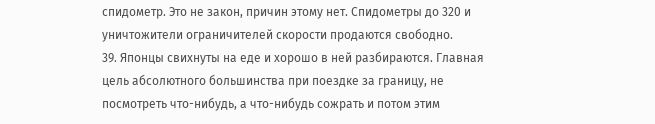спидометр. Это не закон, причин этому нет. Спидометры до 320 и уничтожители ограничителей скорости продаются свободно.
39. Японцы свихнуты на еде и хорошо в ней разбираются. Главная цель абсолютного большинства при поездке за границу, не посмотреть что-нибудь, а что-нибудь сожрать и потом этим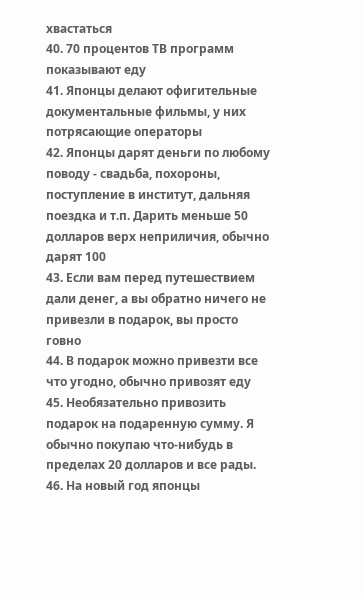хвастаться
40. 70 процентов ТВ программ показывают еду
41. Японцы делают офигительные документальные фильмы, у них потрясающие операторы
42. Японцы дарят деньги по любому поводу - свадьба, похороны, поступление в институт, дальняя поездка и т.п. Дарить меньше 50 долларов верх неприличия, обычно дарят 100
43. Если вам перед путешествием дали денег, а вы обратно ничего не привезли в подарок, вы просто говно
44. В подарок можно привезти все что угодно, обычно привозят еду
45. Необязательно привозить подарок на подаренную сумму. Я обычно покупаю что-нибудь в пределах 20 долларов и все рады.
46. На новый год японцы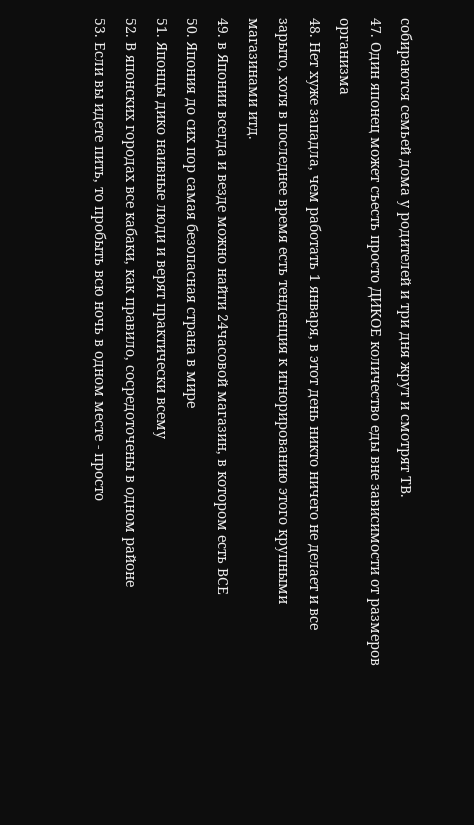собираются семьей дома у родителей и три дня жрут и смотрят ТВ.
47. Один японец может съесть просто ДИКОЕ количество еды вне зависимости от размеров организма
48. Нет хуже западла, чем работать 1 января, в этот день никто ничего не делает и все зарыто, хотя в последнее время есть тенденция к игнорированию этого крупными магазинами итд.
49. в Японии всегда и везде можно найти 24часовой магазин, в котором есть ВСЕ
50. Япония до сих пор самая безопасная страна в мире
51. Японцы дико наивные люди и верят практически всему
52. В японских городах все кабаки, как правило, сосредоточены в одном районе
53. Если вы идете пить, то пробыть всю ночь в одном месте - просто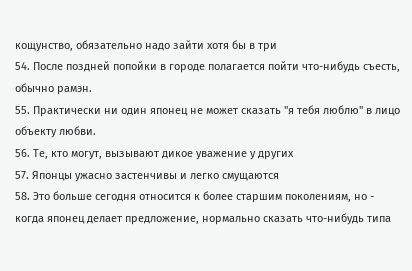кощунство, обязательно надо зайти хотя бы в три
54. После поздней попойки в городе полагается пойти что-нибудь съесть, обычно рамэн.
55. Практически ни один японец не может сказать "я тебя люблю" в лицо объекту любви.
56. Те, кто могут, вызывают дикое уважение у других
57. Японцы ужасно застенчивы и легко смущаются
58. Это больше сегодня относится к более старшим поколениям, но - когда японец делает предложение, нормально сказать что-нибудь типа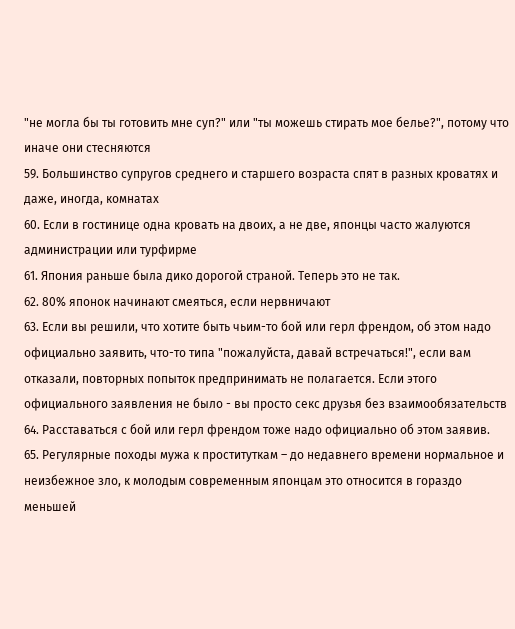"не могла бы ты готовить мне суп?" или "ты можешь стирать мое белье?", потому что иначе они стесняются
59. Большинство супругов среднего и старшего возраста спят в разных кроватях и даже, иногда, комнатах
60. Если в гостинице одна кровать на двоих, а не две, японцы часто жалуются администрации или турфирме
61. Япония раньше была дико дорогой страной. Теперь это не так.
62. 80% японок начинают смеяться, если нервничают
63. Если вы решили, что хотите быть чьим-то бой или герл френдом, об этом надо официально заявить, что-то типа "пожалуйста, давай встречаться!", если вам отказали, повторных попыток предпринимать не полагается. Если этого официального заявления не было - вы просто секс друзья без взаимообязательств
64. Расставаться с бой или герл френдом тоже надо официально об этом заявив.
65. Регулярные походы мужа к проституткам – до недавнего времени нормальное и неизбежное зло, к молодым современным японцам это относится в гораздо меньшей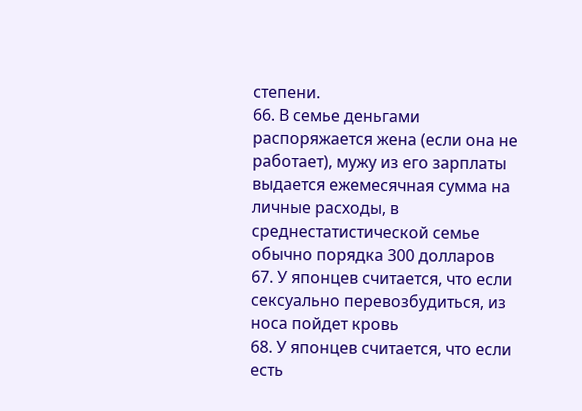степени.
66. В семье деньгами распоряжается жена (если она не работает), мужу из его зарплаты выдается ежемесячная сумма на личные расходы, в среднестатистической семье обычно порядка 300 долларов
67. У японцев считается, что если сексуально перевозбудиться, из носа пойдет кровь
68. У японцев считается, что если есть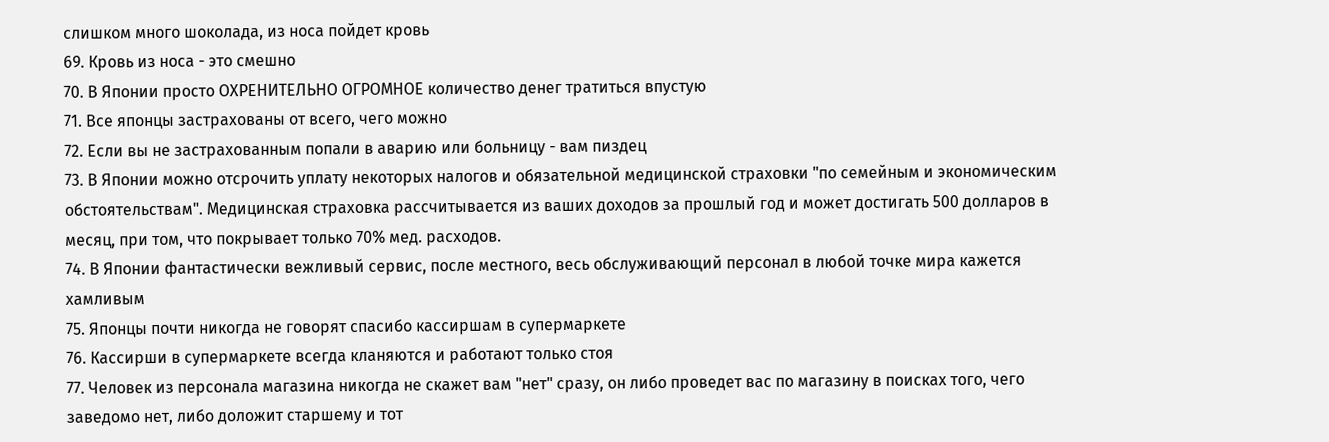слишком много шоколада, из носа пойдет кровь
69. Кровь из носа - это смешно
70. В Японии просто ОХРЕНИТЕЛЬНО ОГРОМНОЕ количество денег тратиться впустую
71. Все японцы застрахованы от всего, чего можно
72. Если вы не застрахованным попали в аварию или больницу - вам пиздец
73. В Японии можно отсрочить уплату некоторых налогов и обязательной медицинской страховки "по семейным и экономическим обстоятельствам". Медицинская страховка рассчитывается из ваших доходов за прошлый год и может достигать 500 долларов в месяц, при том, что покрывает только 70% мед. расходов.
74. В Японии фантастически вежливый сервис, после местного, весь обслуживающий персонал в любой точке мира кажется хамливым
75. Японцы почти никогда не говорят спасибо кассиршам в супермаркете
76. Кассирши в супермаркете всегда кланяются и работают только стоя
77. Человек из персонала магазина никогда не скажет вам "нет" сразу, он либо проведет вас по магазину в поисках того, чего заведомо нет, либо доложит старшему и тот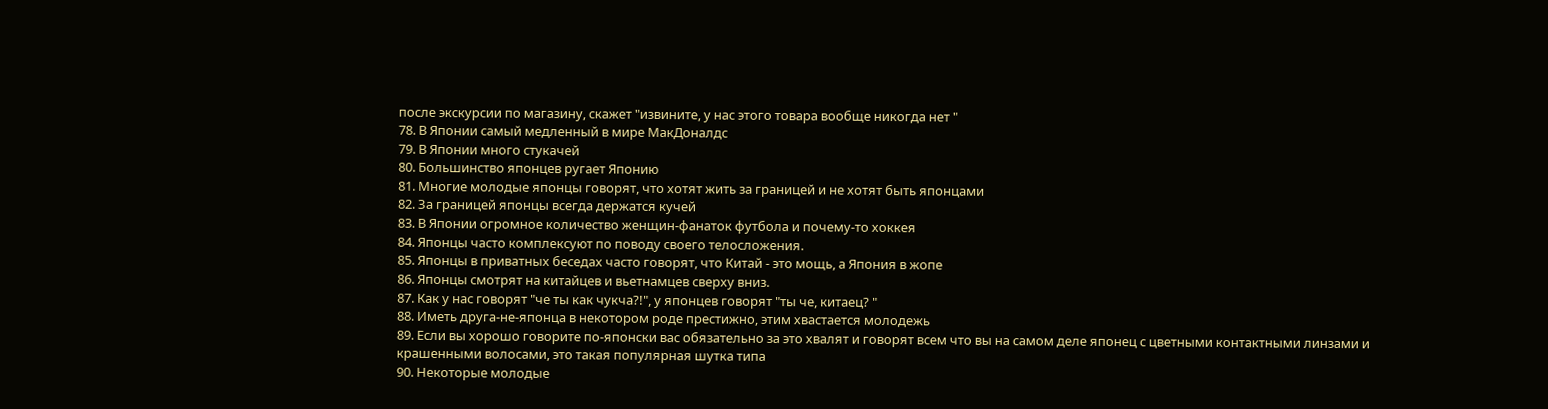после экскурсии по магазину, скажет "извините, у нас этого товара вообще никогда нет "
78. В Японии самый медленный в мире МакДоналдс
79. В Японии много стукачей
80. Большинство японцев ругает Японию
81. Многие молодые японцы говорят, что хотят жить за границей и не хотят быть японцами
82. За границей японцы всегда держатся кучей
83. В Японии огромное количество женщин-фанаток футбола и почему-то хоккея
84. Японцы часто комплексуют по поводу своего телосложения.
85. Японцы в приватных беседах часто говорят, что Китай - это мощь, а Япония в жопе
86. Японцы смотрят на китайцев и вьетнамцев сверху вниз.
87. Как у нас говорят "че ты как чукча?!", у японцев говорят "ты че, китаец? "
88. Иметь друга-не-японца в некотором роде престижно, этим хвастается молодежь
89. Если вы хорошо говорите по-японски вас обязательно за это хвалят и говорят всем что вы на самом деле японец с цветными контактными линзами и крашенными волосами, это такая популярная шутка типа
90. Некоторые молодые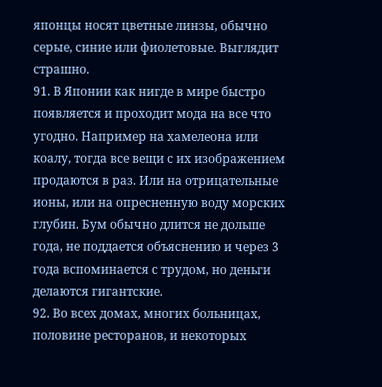японцы носят цветные линзы, обычно серые, синие или фиолетовые. Выглядит страшно.
91. В Японии как нигде в мире быстро появляется и проходит мода на все что угодно. Например на хамелеона или коалу, тогда все вещи с их изображением продаются в раз. Или на отрицательные ионы, или на опресненную воду морских глубин. Бум обычно длится не дольше года, не поддается объяснению и через 3 года вспоминается с трудом, но деньги делаются гигантские.
92. Во всех домах, многих больницах, половине ресторанов, и некоторых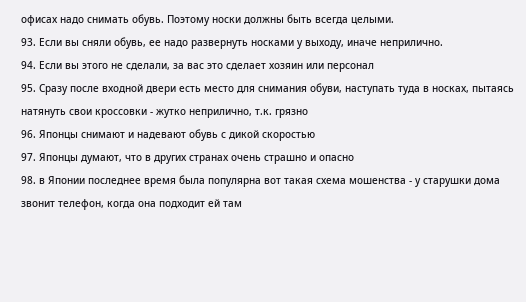офисах надо снимать обувь. Поэтому носки должны быть всегда целыми.
93. Если вы сняли обувь, ее надо развернуть носками у выходу, иначе неприлично.
94. Если вы этого не сделали, за вас это сделает хозяин или персонал
95. Сразу после входной двери есть место для снимания обуви, наступать туда в носках, пытаясь натянуть свои кроссовки - жутко неприлично, т.к. грязно
96. Японцы снимают и надевают обувь с дикой скоростью
97. Японцы думают, что в других странах очень страшно и опасно
98. в Японии последнее время была популярна вот такая схема мошенства - у старушки дома звонит телефон, когда она подходит ей там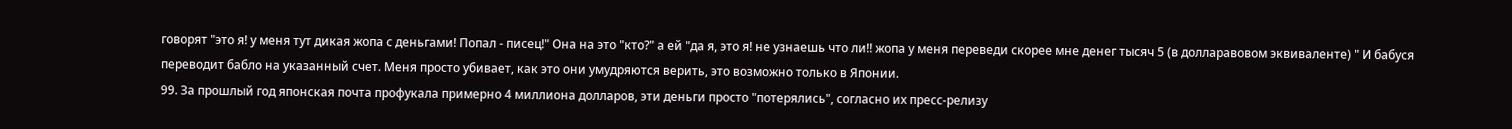говорят "это я! у меня тут дикая жопа с деньгами! Попал - писец!" Она на это "кто?" а ей "да я, это я! не узнаешь что ли!! жопа у меня переведи скорее мне денег тысяч 5 (в долларавовом эквиваленте) " И бабуся переводит бабло на указанный счет. Меня просто убивает, как это они умудряются верить, это возможно только в Японии.
99. За прошлый год японская почта профукала примерно 4 миллиона долларов, эти деньги просто "потерялись", согласно их пресс-релизу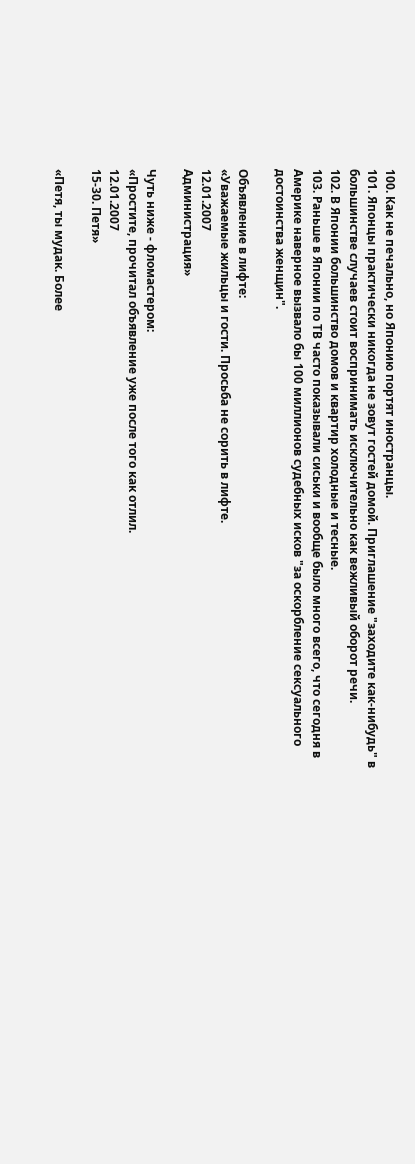100. Как не печально, но Японию портят иностранцы.
101. Японцы практически никогда не зовут гостей домой. Приглашение "заходите как-нибудь" в большинстве случаев стоит воспринимать исключительно как вежливый оборот речи.
102. В Японии большинство домов и квартир холодные и тесные.
103. Раньше в Японии по ТВ часто показывали сиськи и вообще было много всего, что сегодня в Америке наверное вызвало бы 100 миллионов судебных исков "за оскорбление сексуального достоинства женщин".

Объявление в лифте:
«Уважаемые жильцы и гости. Просьба не сорить в лифте.
12.01.2007
Администрация»

Чуть ниже - фломастером:
«Простите, прочитал объявление уже после того как отлил.
12.01.2007
15-30. Петя»

«Петя, ты мудак. Более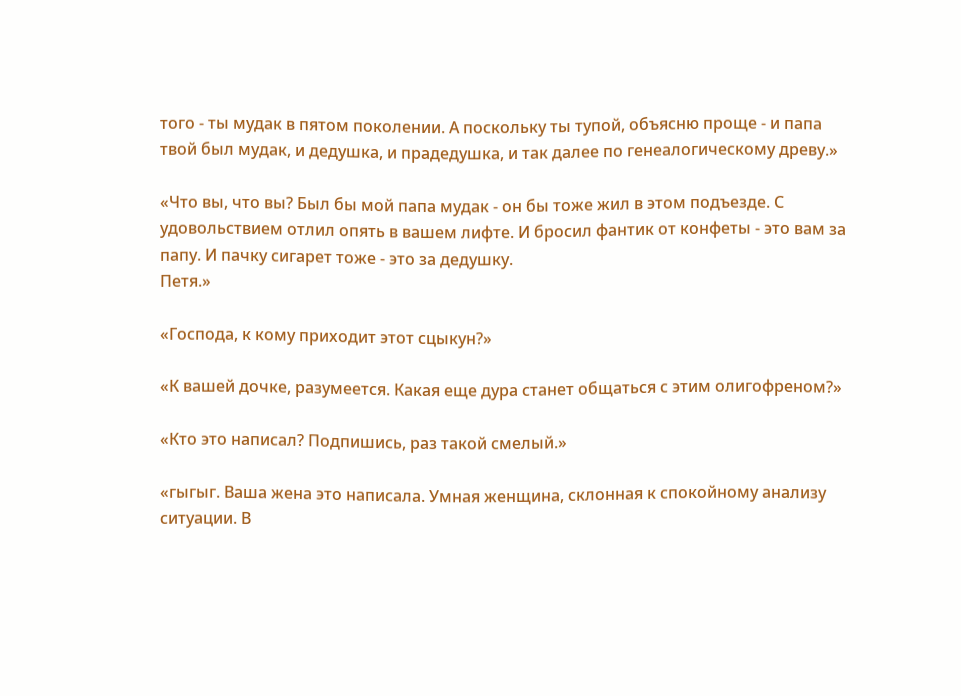того - ты мудак в пятом поколении. А поскольку ты тупой, объясню проще - и папа твой был мудак, и дедушка, и прадедушка, и так далее по генеалогическому древу.»

«Что вы, что вы? Был бы мой папа мудак - он бы тоже жил в этом подъезде. С удовольствием отлил опять в вашем лифте. И бросил фантик от конфеты - это вам за папу. И пачку сигарет тоже - это за дедушку.
Петя.»

«Господа, к кому приходит этот сцыкун?»

«К вашей дочке, разумеется. Какая еще дура станет общаться с этим олигофреном?»

«Кто это написал? Подпишись, раз такой смелый.»

«гыгыг. Ваша жена это написала. Умная женщина, склонная к спокойному анализу ситуации. В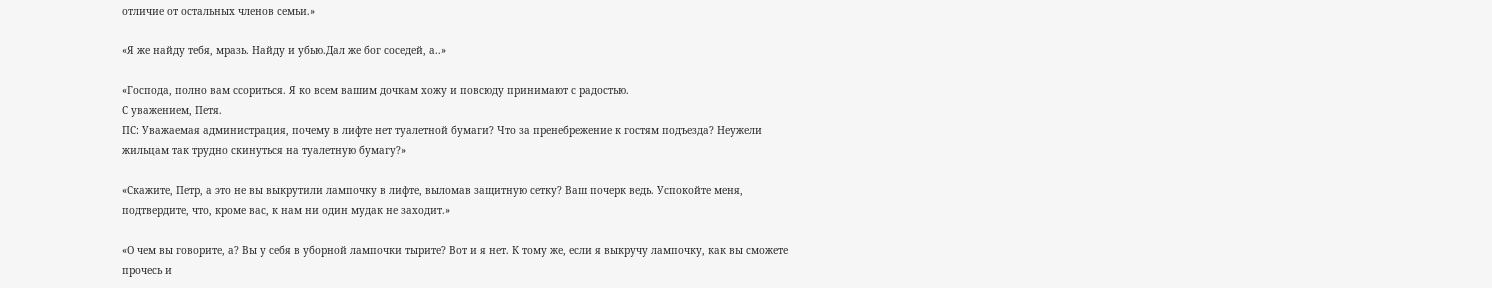отличие от остальных членов cемьи.»

«Я же найду тебя, мразь. Найду и убью.Дал же бог соседей, а..»

«Господа, полно вам ссориться. Я ко всем вашим дочкам хожу и повсюду принимают с радостью.
С уважением, Петя.
ПС: Уважаемая администрация, почему в лифте нет туалетной бумаги? Что за пренебрежение к гостям подъезда? Неужели жильцам так трудно скинуться на туалетную бумагу?»

«Скажите, Петр, а это не вы выкрутили лампочку в лифте, выломав защитную сетку? Ваш почерк ведь. Успокойте меня, подтвердите, что, кроме вас, к нам ни один мудак не заходит.»

«О чем вы говорите, а? Вы у себя в уборной лампочки тырите? Вот и я нет. К тому же, если я выкручу лампочку, как вы сможете прочесь и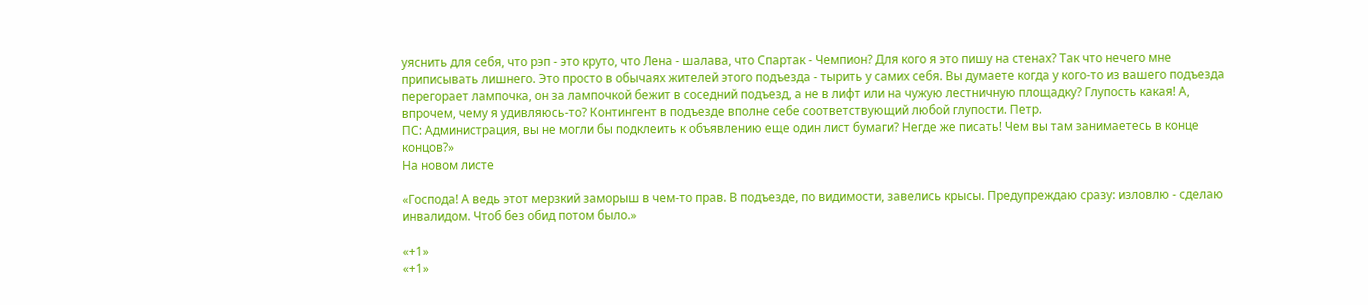уяснить для себя, что рэп - это круто, что Лена - шалава, что Спартак - Чемпион? Для кого я это пишу на стенах? Так что нечего мне приписывать лишнего. Это просто в обычаях жителей этого подъезда - тырить у самих себя. Вы думаете когда у кого-то из вашего подъезда перегорает лампочка, он за лампочкой бежит в соседний подъезд, а не в лифт или на чужую лестничную площадку? Глупость какая! А, впрочем, чему я удивляюсь-то? Контингент в подъезде вполне себе соответствующий любой глупости. Петр.
ПС: Администрация, вы не могли бы подклеить к объявлению еще один лист бумаги? Негде же писать! Чем вы там занимаетесь в конце концов?»
На новом листе

«Господа! А ведь этот мерзкий заморыш в чем-то прав. В подъезде, по видимости, завелись крысы. Предупреждаю сразу: изловлю - сделаю инвалидом. Чтоб без обид потом было.»

«+1»
«+1»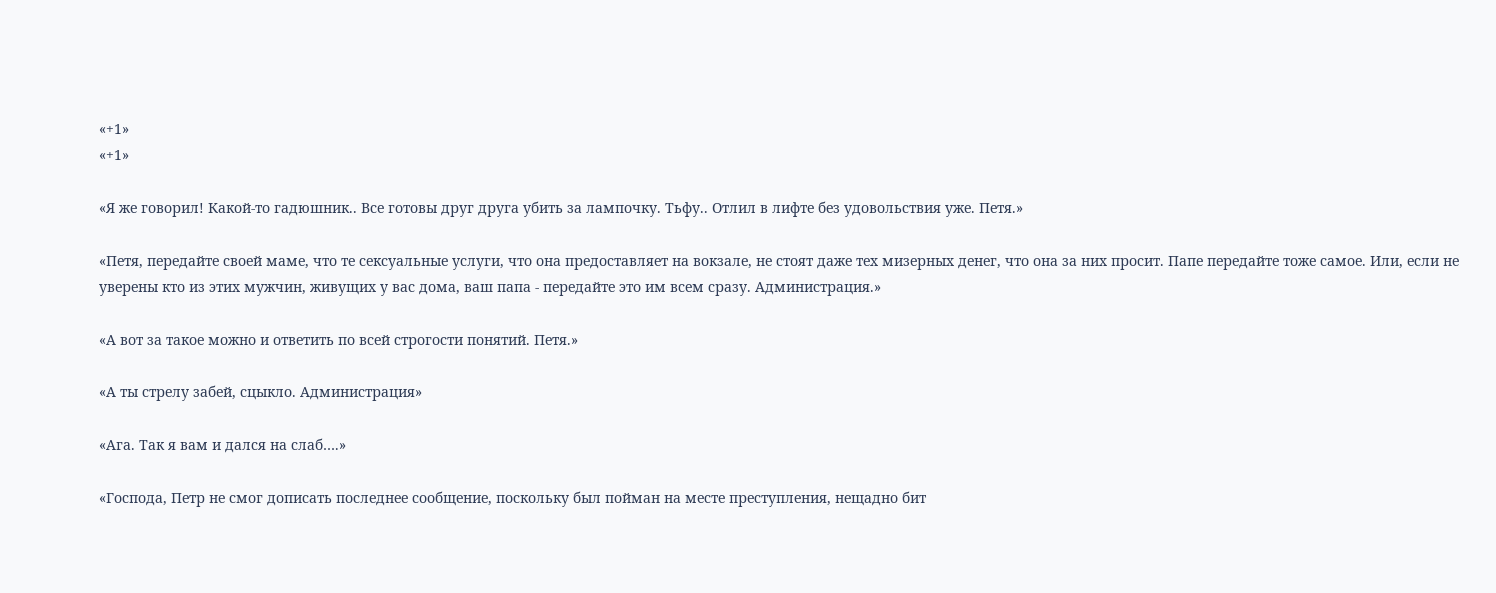«+1»
«+1»

«Я же говорил! Какой-то гадюшник.. Все готовы друг друга убить за лампочку. Тьфу.. Отлил в лифте без удовольствия уже. Петя.»

«Петя, передайте своей маме, что те сексуальные услуги, что она предоставляет на вокзале, не стоят даже тех мизерных денег, что она за них просит. Папе передайте тоже самое. Или, если не уверены кто из этих мужчин, живущих у вас дома, ваш папа - передайте это им всем сразу. Администрация.»

«А вот за такое можно и ответить по всей строгости понятий. Петя.»

«А ты стрелу забей, сцыкло. Администрация»

«Ага. Так я вам и дался на слаб….»

«Господа, Петр не смог дописать последнее сообщение, поскольку был пойман на месте преступления, нещадно бит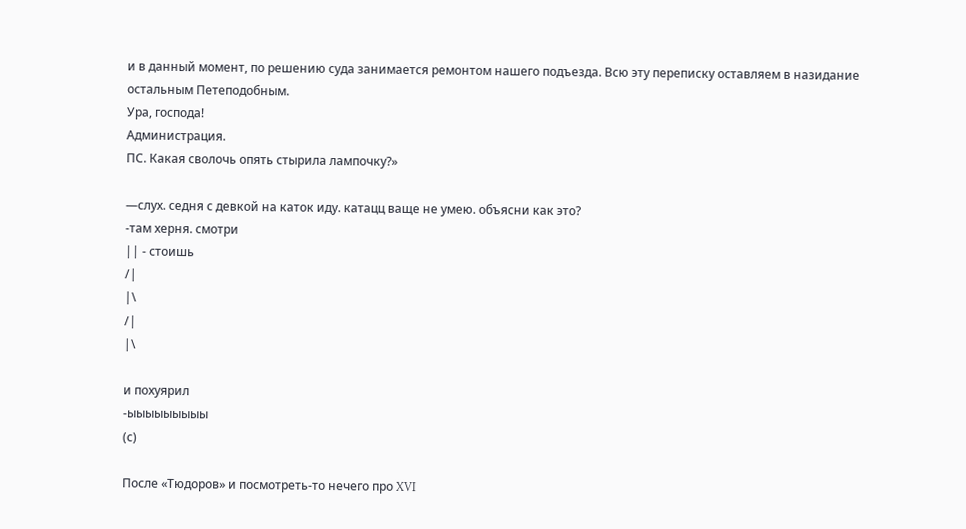и в данный момент, по решению суда занимается ремонтом нашего подъезда. Всю эту переписку оставляем в назидание остальным Петеподобным.
Ура, господа!
Администрация.
ПС. Какая сволочь опять стырила лампочку?»

—слух. седня с девкой на каток иду. катацц ваще не умею. объясни как это?
-там херня. смотри
|| - стоишь
/|
|\
/|
|\

и похуярил
-ыыыыыыыыы
(с)

После «Тюдоров» и посмотреть-то нечего про XVI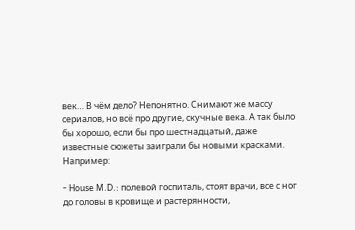век… В чём дело? Непонятно. Снимают же массу сериалов, но всё про другие, скучные века. А так было бы хорошо, если бы про шестнадцатый, даже известные сюжеты заиграли бы новыми красками. Например:

- House M.D.: полевой госпиталь, стоят врачи, все с ног до головы в кровище и растерянности,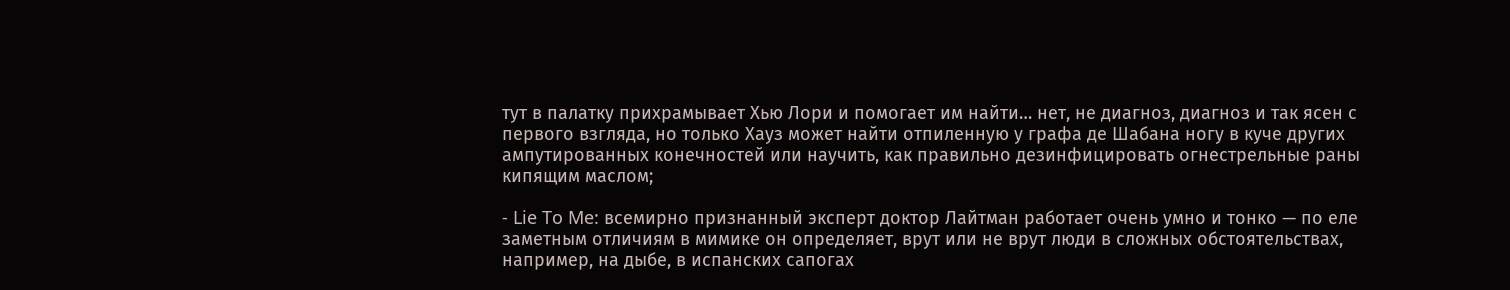тут в палатку прихрамывает Хью Лори и помогает им найти… нет, не диагноз, диагноз и так ясен с первого взгляда, но только Хауз может найти отпиленную у графа де Шабана ногу в куче других ампутированных конечностей или научить, как правильно дезинфицировать огнестрельные раны кипящим маслом;

- Lie To Me: всемирно признанный эксперт доктор Лайтман работает очень умно и тонко — по еле заметным отличиям в мимике он определяет, врут или не врут люди в сложных обстоятельствах, например, на дыбе, в испанских сапогах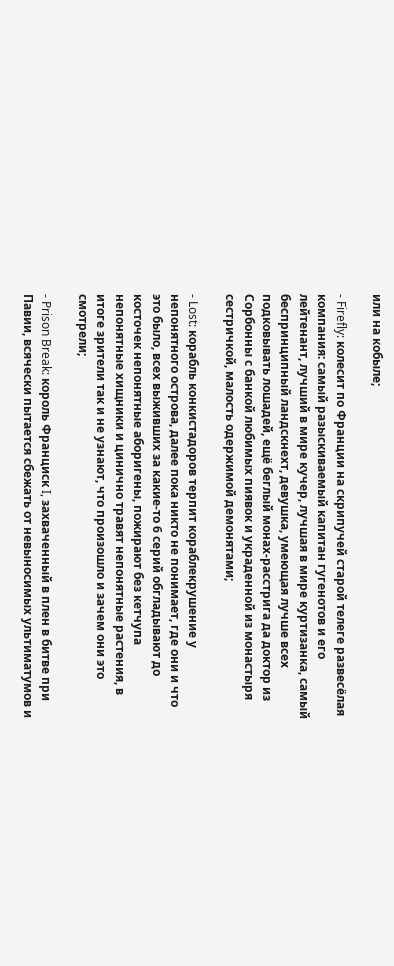или на кобыле;

- Firefly: колесит по Франции на скрипучей старой телеге развесёлая компания: самый разыскиваемый капитан гугенотов и его лейтенант, лучший в мире кучер, лучшая в мире куртизанка, самый беспринципный ландскнехт, девушка, умеющая лучше всех подковывать лошадей, ещё беглый монах-расстрига да доктор из Сорбонны с банкой любимых пиявок и украденной из монастыря сестричкой, малость одержимой демонятами;

- Lost: корабль конкистадоров терпит кораблекрушение у непонятного острова, далее пока никто не понимает, где они и что это было, всех выживших за какие-то 6 серий обгладывают до косточек непонятные аборигены, пожирают без кетчупа непонятные хищники и цинично травят непонятные растения, в итоге зрители так и не узнают, что произошло и зачем они это смотрели;

- Prison Break: король Франциск I, захваченный в плен в битве при Павии, всячески пытается сбежать от невыносимых ультиматумов и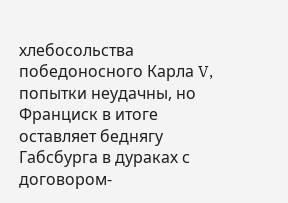хлебосольства победоносного Карла V, попытки неудачны, но Франциск в итоге оставляет беднягу Габсбурга в дураках с договором-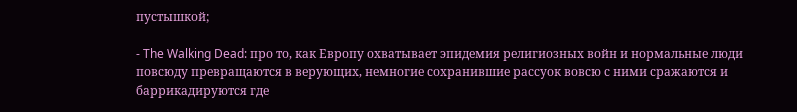пустышкой;

- The Walking Dead: про то, как Европу охватывает эпидемия религиозных войн и нормальные люди повсюду превращаются в верующих, немногие сохранившие рассуок вовсю с ними сражаются и баррикадируются где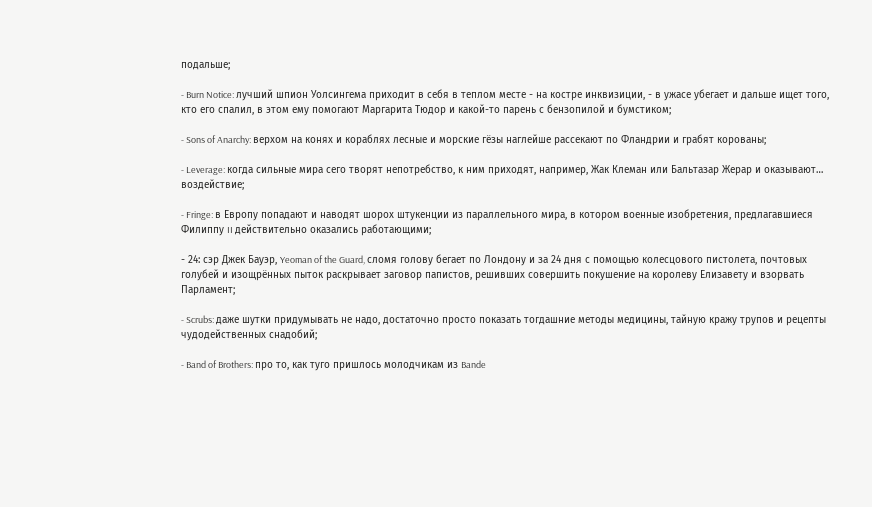подальше;

- Burn Notice: лучший шпион Уолсингема приходит в себя в теплом месте - на костре инквизиции, - в ужасе убегает и дальше ищет того, кто его спалил, в этом ему помогают Маргарита Тюдор и какой-то парень с бензопилой и бумстиком;

- Sons of Anarchy: верхом на конях и кораблях лесные и морские гёзы наглейше рассекают по Фландрии и грабят корованы;

- Leverage: когда сильные мира сего творят непотребство, к ним приходят, например, Жак Клеман или Бальтазар Жерар и оказывают… воздействие;

- Fringe: в Европу попадают и наводят шорох штукенции из параллельного мира, в котором военные изобретения, предлагавшиеся Филиппу II действительно оказались работающими;

- 24: сэр Джек Бауэр, Yeoman of the Guard, сломя голову бегает по Лондону и за 24 дня с помощью колесцового пистолета, почтовых голубей и изощрённых пыток раскрывает заговор папистов, решивших совершить покушение на королеву Елизавету и взорвать Парламент;

- Scrubs: даже шутки придумывать не надо, достаточно просто показать тогдашние методы медицины, тайную кражу трупов и рецепты чудодейственных снадобий;

- Band of Brothers: про то, как туго пришлось молодчикам из Bande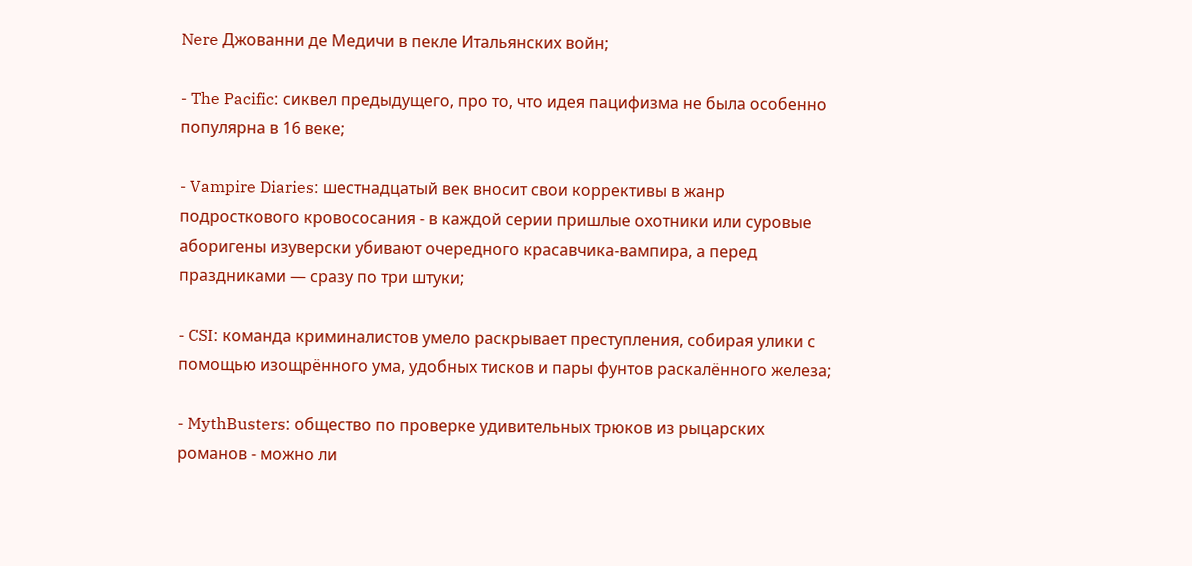Nere Джованни де Медичи в пекле Итальянских войн;

- The Pacific: сиквел предыдущего, про то, что идея пацифизма не была особенно популярна в 16 веке;

- Vampire Diaries: шестнадцатый век вносит свои коррективы в жанр подросткового кровососания - в каждой серии пришлые охотники или суровые аборигены изуверски убивают очередного красавчика-вампира, а перед праздниками — сразу по три штуки;

- CSI: команда криминалистов умело раскрывает преступления, собирая улики с помощью изощрённого ума, удобных тисков и пары фунтов раскалённого железа;

- MythBusters: общество по проверке удивительных трюков из рыцарских романов - можно ли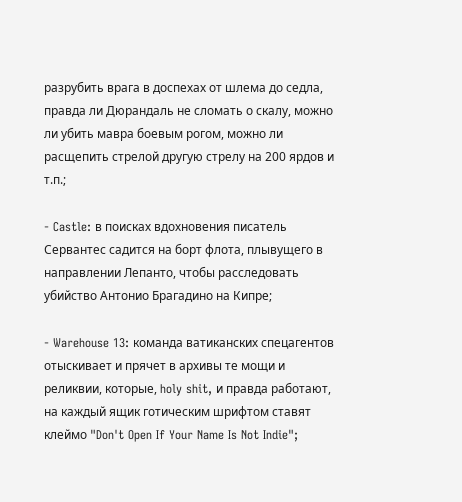разрубить врага в доспехах от шлема до седла, правда ли Дюрандаль не сломать о скалу, можно ли убить мавра боевым рогом, можно ли расщепить стрелой другую стрелу на 200 ярдов и т.п.;

- Castle: в поисках вдохновения писатель Сервантес садится на борт флота, плывущего в направлении Лепанто, чтобы расследовать убийство Антонио Брагадино на Кипре;

- Warehouse 13: команда ватиканских спецагентов отыскивает и прячет в архивы те мощи и реликвии, которые, holy shit, и правда работают, на каждый ящик готическим шрифтом ставят клеймо "Don't Open If Your Name Is Not Indie";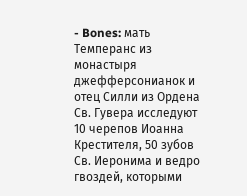- Bones: мать Темперанс из монастыря джефферсонианок и отец Силли из Ордена Св. Гувера исследуют 10 черепов Иоанна Крестителя, 50 зубов Св. Иеронима и ведро гвоздей, которыми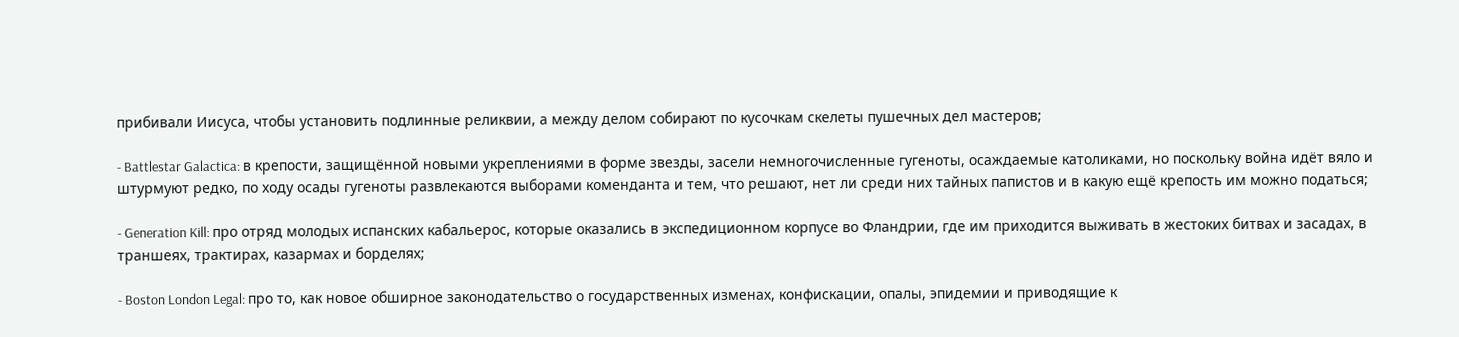прибивали Иисуса, чтобы установить подлинные реликвии, а между делом собирают по кусочкам скелеты пушечных дел мастеров;

- Battlestar Galactica: в крепости, защищённой новыми укреплениями в форме звезды, засели немногочисленные гугеноты, осаждаемые католиками, но поскольку война идёт вяло и штурмуют редко, по ходу осады гугеноты развлекаются выборами коменданта и тем, что решают, нет ли среди них тайных папистов и в какую ещё крепость им можно податься;

- Generation Kill: про отряд молодых испанских кабальерос, которые оказались в экспедиционном корпусе во Фландрии, где им приходится выживать в жестоких битвах и засадах, в траншеях, трактирах, казармах и борделях;

- Boston London Legal: про то, как новое обширное законодательство о государственных изменах, конфискации, опалы, эпидемии и приводящие к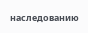наследованию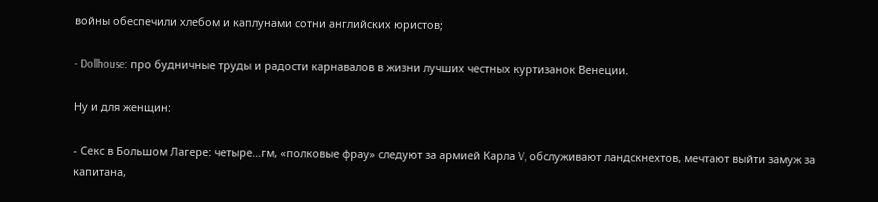войны обеспечили хлебом и каплунами сотни английских юристов;

- Dollhouse: про будничные труды и радости карнавалов в жизни лучших честных куртизанок Венеции.

Ну и для женщин:

- Секс в Большом Лагере: четыре…гм, «полковые фрау» следуют за армией Карла V, обслуживают ландскнехтов, мечтают выйти замуж за капитана,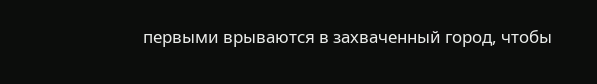первыми врываются в захваченный город, чтобы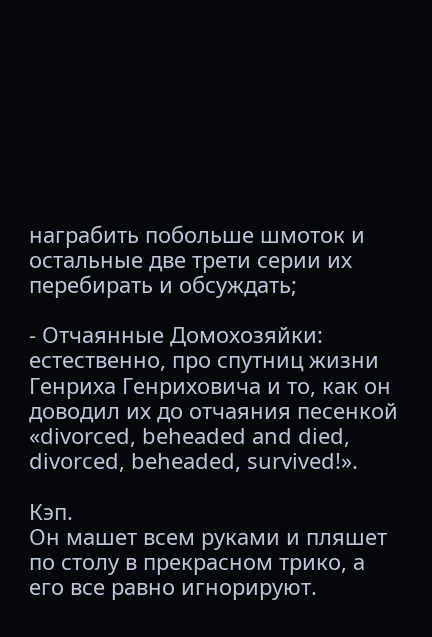награбить побольше шмоток и остальные две трети серии их перебирать и обсуждать;

- Отчаянные Домохозяйки: естественно, про спутниц жизни Генриха Генриховича и то, как он доводил их до отчаяния песенкой «divorced, beheaded and died, divorced, beheaded, survived!».

Кэп.
Он машет всем руками и пляшет по столу в прекрасном трико, а его все равно игнорируют.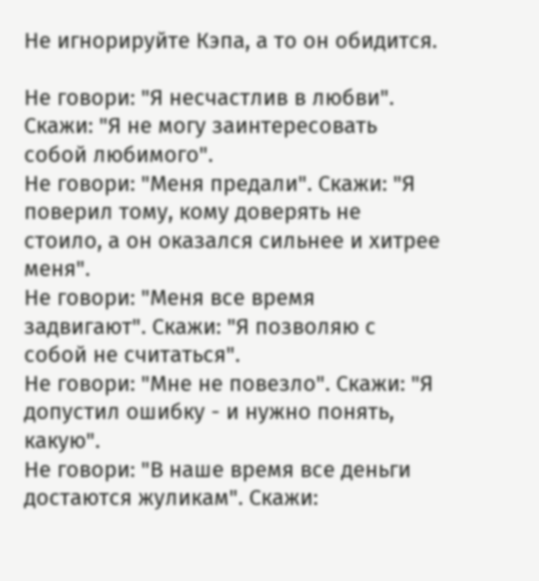Не игнорируйте Кэпа, а то он обидится.

Не говори: "Я несчастлив в любви". Скажи: "Я не могу заинтересовать собой любимого".
Не говори: "Меня предали". Скажи: "Я поверил тому, кому доверять не стоило, а он оказался сильнее и хитрее меня".
Не говори: "Меня все время задвигают". Скажи: "Я позволяю с собой не считаться".
Не говори: "Мне не повезло". Скажи: "Я допустил ошибку - и нужно понять, какую".
Не говори: "В наше время все деньги достаются жуликам". Скажи: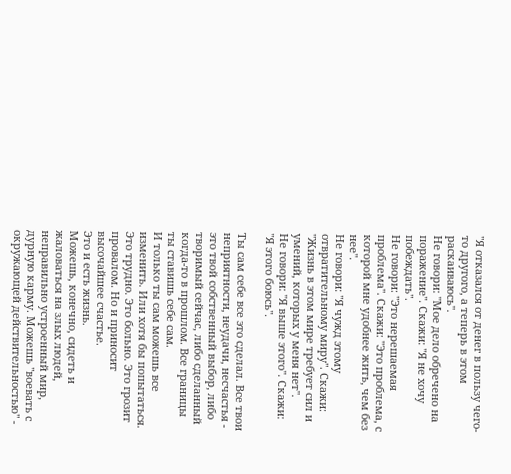"Я отказался от денег в пользу чего-то другого, а теперь в этом раскаиваюсь".
Не говори: "Мое дело обречено на поражение". Скажи: "Я не хочу побеждать".
Не говори: "Это нерешаемая проблема". Скажи: "Это проблема, с которой мне удобнее жить, чем без нее".
Не говори: "Я чужд этому отвратительному миру". Скажи: "Жизнь в этом мире требует сил и умений, которых у меня нет".
Не говори: "Я выше этого". Скажи: "Я этого боюсь".

Ты сам себе все это сделал. Все твои неприятности, неудачи, несчастья - это твой собственный выбор, либо творимый сейчас, либо сделанный когда-то в прошлом. Все границы ты ставишь себе сам.
И только ты сам можешь все изменить. Или хотя бы попытаться.
Это трудно. Это больно. Это грозит провалом. Но и приносит высочайшее счастье.
Это и есть жизнь.
Можешь, конечно, сидеть и жаловаться на злых людей, неправильно устроенный мир, дурную карму. Можешь "воевать с окружающей действительностью" -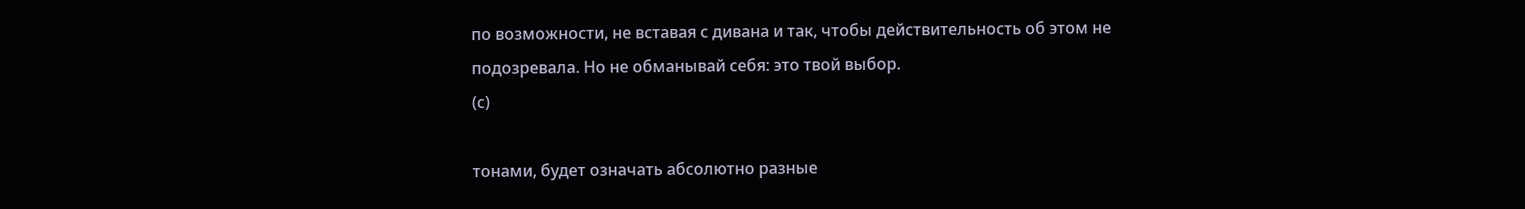по возможности, не вставая с дивана и так, чтобы действительность об этом не подозревала. Но не обманывай себя: это твой выбор.
(с)

тонами, будет означать абсолютно разные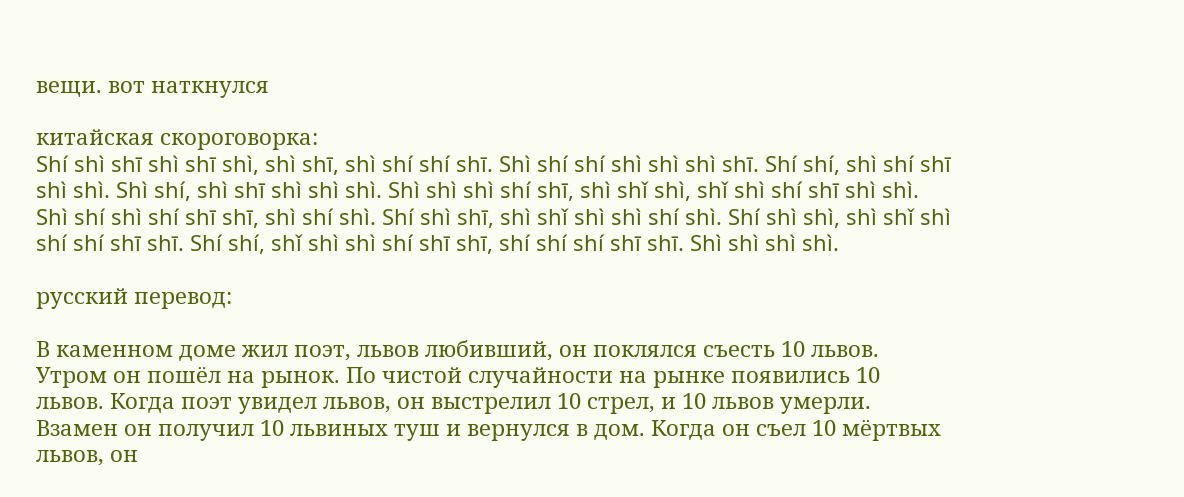вещи. вот наткнулся

китайская скороговорка:
Shí shì shī shì shī shì, shì shī, shì shí shí shī. Shì shí shí shì shì shì shī. Shí shí, shì shí shī shì shì. Shì shí, shì shī shì shì shì. Shì shì shì shí shī, shì shǐ shì, shǐ shì shí shī shì shì. Shì shí shì shí shī shī, shì shí shì. Shí shì shī, shì shǐ shì shì shí shì. Shí shì shì, shì shǐ shì shí shí shī shī. Shí shí, shǐ shì shì shí shī shī, shí shí shí shī shī. Shì shì shì shì.

русский перевод:

В каменном доме жил поэт, львов любивший, он поклялся съесть 10 львов. Утром он пошёл на рынок. По чистой случайности на рынке появились 10 львов. Когда поэт увидел львов, он выстрелил 10 стрел, и 10 львов умерли. Взамен он получил 10 львиных туш и вернулся в дом. Когда он съел 10 мёртвых львов, он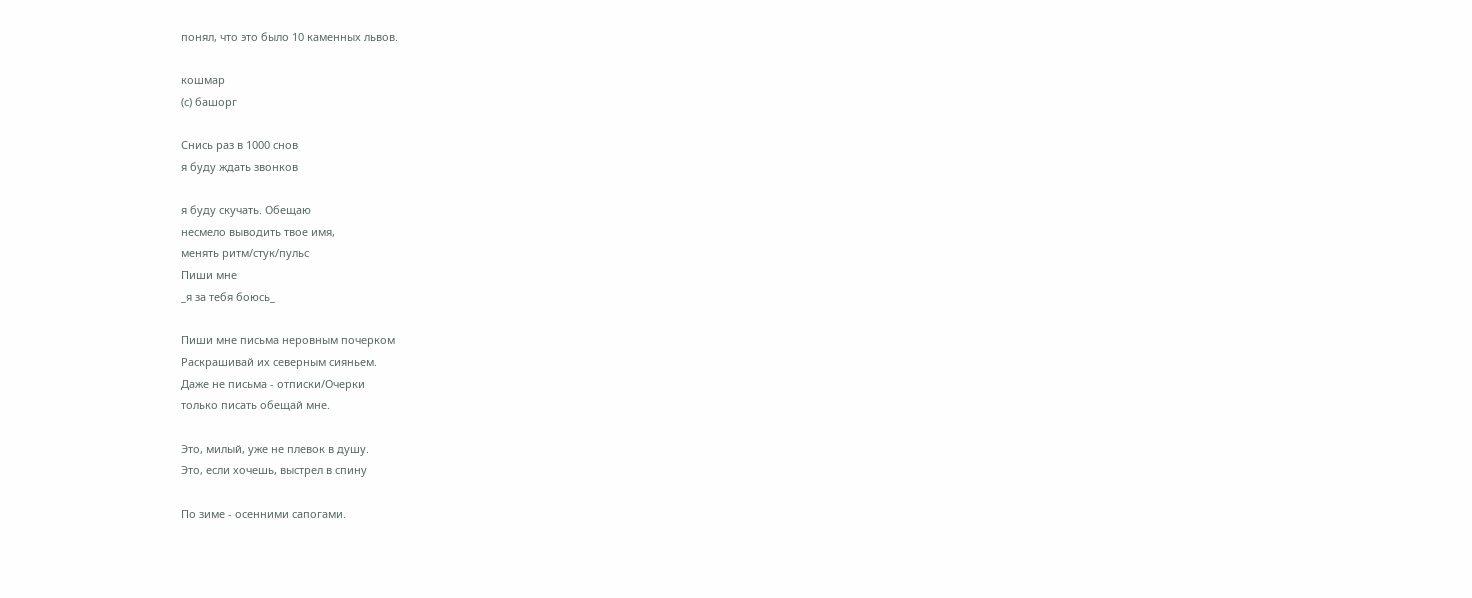понял, что это было 10 каменных львов.

кошмар
(с) башорг

Снись раз в 1000 снов
я буду ждать звонков

я буду скучать. Обещаю
несмело выводить твое имя,
менять ритм/стук/пульс
Пиши мне
_я за тебя боюсь_

Пиши мне письма неровным почерком
Раскрашивай их северным сияньем.
Даже не письма - отписки/Очерки
только писать обещай мне.

Это, милый, уже не плевок в душу.
Это, если хочешь, выстрел в спину

По зиме - осенними сапогами.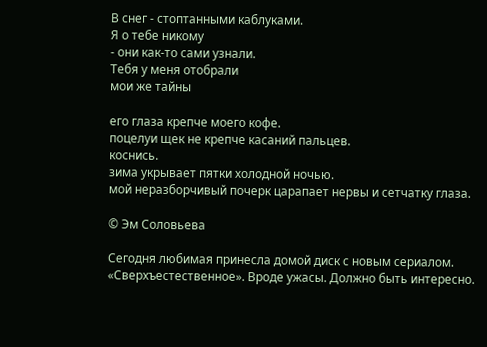В снег - стоптанными каблуками.
Я о тебе никому
- они как-то сами узнали.
Тебя у меня отобрали
мои же тайны

его глаза крепче моего кофе.
поцелуи щек не крепче касаний пальцев.
коснись.
зима укрывает пятки холодной ночью.
мой неразборчивый почерк царапает нервы и сетчатку глаза.

© Эм Соловьева

Сегодня любимая принесла домой диск с новым сериалом. «Сверхъестественное». Вроде ужасы. Должно быть интересно.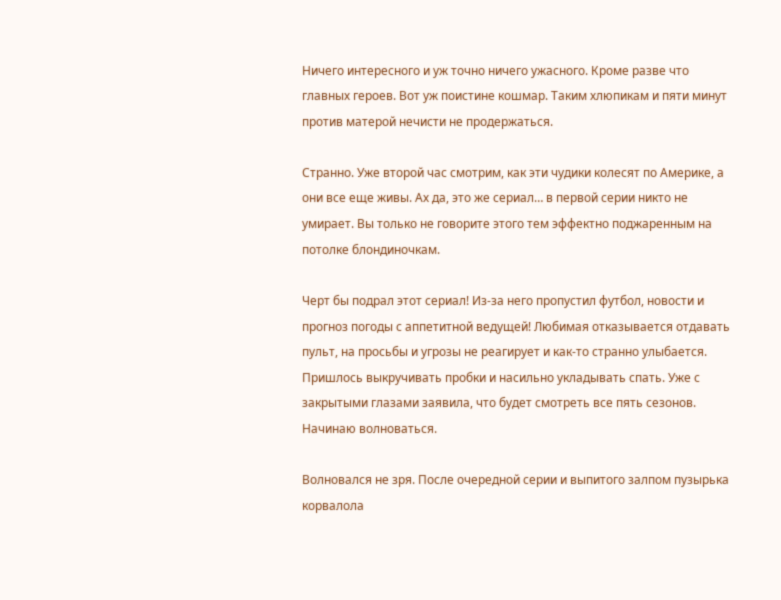Ничего интересного и уж точно ничего ужасного. Кроме разве что главных героев. Вот уж поистине кошмар. Таким хлюпикам и пяти минут против матерой нечисти не продержаться.

Странно. Уже второй час смотрим, как эти чудики колесят по Америке, а они все еще живы. Ах да, это же сериал… в первой серии никто не умирает. Вы только не говорите этого тем эффектно поджаренным на потолке блондиночкам.

Черт бы подрал этот сериал! Из-за него пропустил футбол, новости и прогноз погоды с аппетитной ведущей! Любимая отказывается отдавать пульт, на просьбы и угрозы не реагирует и как-то странно улыбается. Пришлось выкручивать пробки и насильно укладывать спать. Уже с закрытыми глазами заявила, что будет смотреть все пять сезонов. Начинаю волноваться.

Волновался не зря. После очередной серии и выпитого залпом пузырька корвалола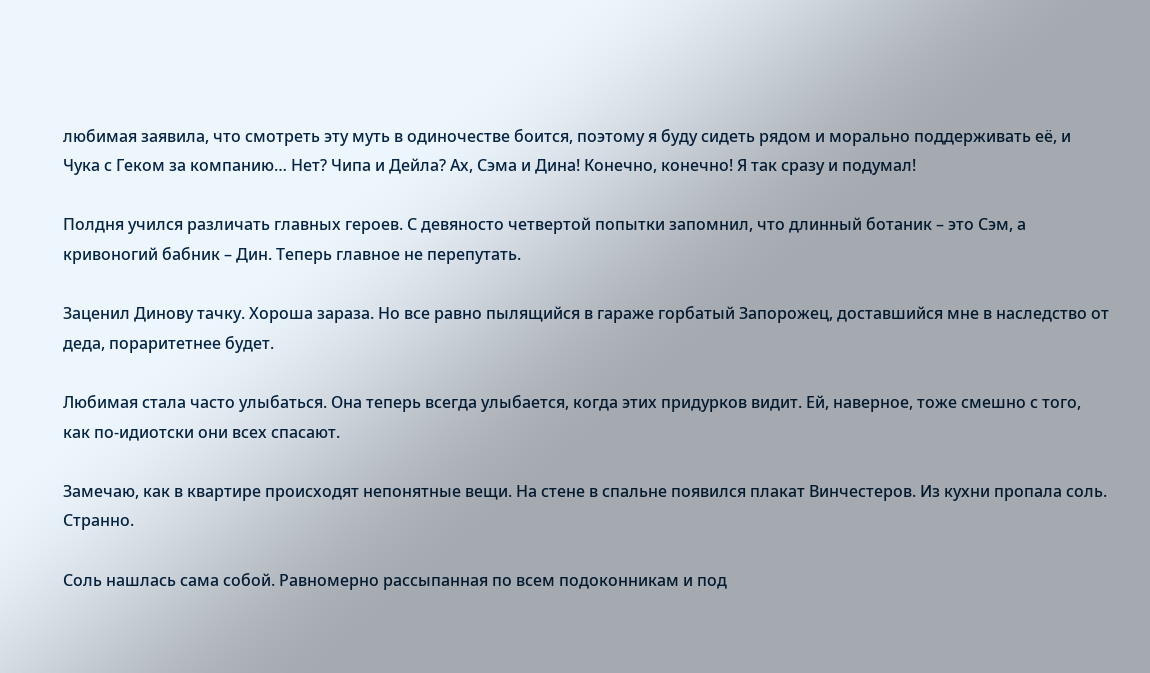любимая заявила, что смотреть эту муть в одиночестве боится, поэтому я буду сидеть рядом и морально поддерживать её, и Чука с Геком за компанию… Нет? Чипа и Дейла? Ах, Сэма и Дина! Конечно, конечно! Я так сразу и подумал!

Полдня учился различать главных героев. С девяносто четвертой попытки запомнил, что длинный ботаник – это Сэм, а кривоногий бабник – Дин. Теперь главное не перепутать.

Заценил Динову тачку. Хороша зараза. Но все равно пылящийся в гараже горбатый Запорожец, доставшийся мне в наследство от деда, пораритетнее будет.

Любимая стала часто улыбаться. Она теперь всегда улыбается, когда этих придурков видит. Ей, наверное, тоже смешно с того, как по-идиотски они всех спасают.

Замечаю, как в квартире происходят непонятные вещи. На стене в спальне появился плакат Винчестеров. Из кухни пропала соль. Странно.

Соль нашлась сама собой. Равномерно рассыпанная по всем подоконникам и под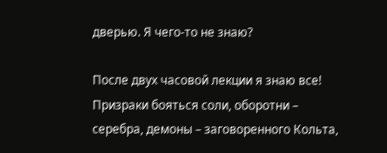дверью. Я чего-то не знаю?

После двух часовой лекции я знаю все! Призраки бояться соли, оборотни – серебра, демоны – заговоренного Кольта,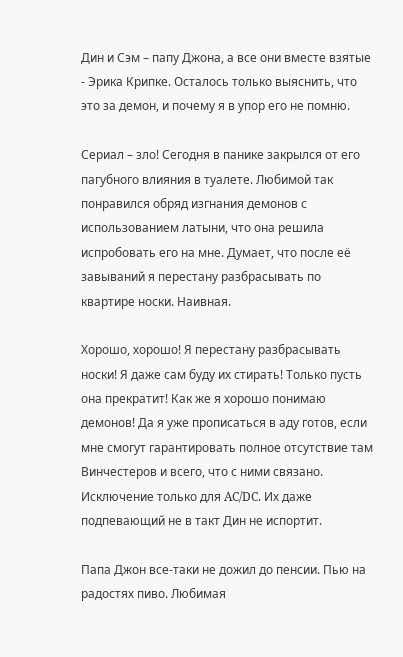Дин и Сэм – папу Джона, а все они вместе взятые - Эрика Крипке. Осталось только выяснить, что это за демон, и почему я в упор его не помню.

Сериал – зло! Сегодня в панике закрылся от его пагубного влияния в туалете. Любимой так понравился обряд изгнания демонов с использованием латыни, что она решила испробовать его на мне. Думает, что после её завываний я перестану разбрасывать по квартире носки. Наивная.

Хорошо, хорошо! Я перестану разбрасывать носки! Я даже сам буду их стирать! Только пусть она прекратит! Как же я хорошо понимаю демонов! Да я уже прописаться в аду готов, если мне смогут гарантировать полное отсутствие там Винчестеров и всего, что с ними связано. Исключение только для AC/DC. Их даже подпевающий не в такт Дин не испортит.

Папа Джон все-таки не дожил до пенсии. Пью на радостях пиво. Любимая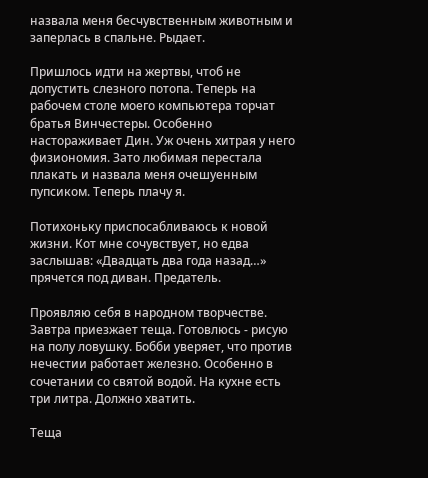назвала меня бесчувственным животным и заперлась в спальне. Рыдает.

Пришлось идти на жертвы, чтоб не допустить слезного потопа. Теперь на рабочем столе моего компьютера торчат братья Винчестеры. Особенно настораживает Дин. Уж очень хитрая у него физиономия. Зато любимая перестала плакать и назвала меня очешуенным пупсиком. Теперь плачу я.

Потихоньку приспосабливаюсь к новой жизни. Кот мне сочувствует, но едва заслышав: «Двадцать два года назад…» прячется под диван. Предатель.

Проявляю себя в народном творчестве. Завтра приезжает теща. Готовлюсь - рисую на полу ловушку. Бобби уверяет, что против нечестии работает железно. Особенно в сочетании со святой водой. На кухне есть три литра. Должно хватить.

Теща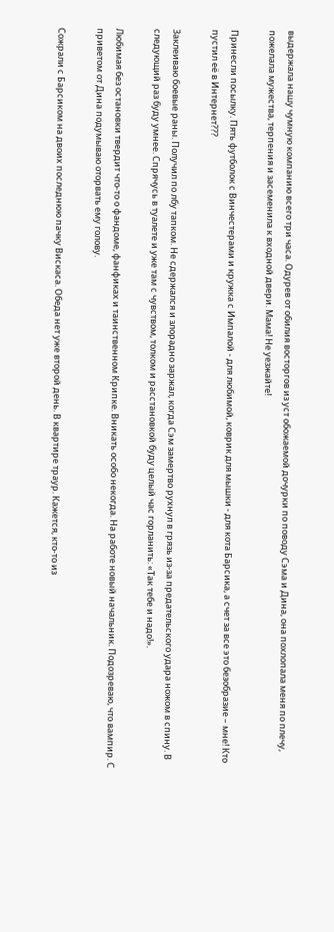выдержала нашу чумную компанию всего три часа. Одурев от обилия восторгов из уст обожаемой дочурки по поводу Сэма и Дина, она похлопала меня по плечу, пожелала мужества, терпения и засеменила к входной двери. Мама! Не уезжайте!

Принесли посылку. Пять футболок с Винчестерами и кружка с Импалой - для любимой, коврик для мышки - для кота Барсика, а счет за все это безобразие – мне! Кто пустил её в Интернет???

Заклеиваю боевые раны. Получил по лбу тапком. Не сдержался и злорадно заржал, когда Сэм замертво рухнул в грязь из-за предательского удара ножом в спину. В следующий раз буду умнее. Спрячусь в туалете и уже там с чувством, толком и расстановкой буду целый час горланить: «Так тебе и надо!».

Любимая без остановки твердит что-то о фандоме, фанфиках и таинственном Крипке. Вникать особо некогда. На работе новый начальник. Подозреваю, что вампир. С приветом от Дина подумываю оторвать ему голову.

Сожрали с Барсиком на двоих последнюю пачку Вискаса. Обеда нет уже второй день. В квартире траур. Кажется, кто-то из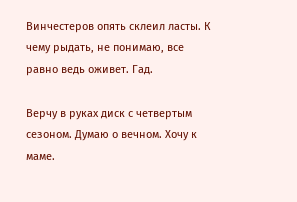Винчестеров опять склеил ласты. К чему рыдать, не понимаю, все равно ведь оживет. Гад.

Верчу в руках диск с четвертым сезоном. Думаю о вечном. Хочу к маме.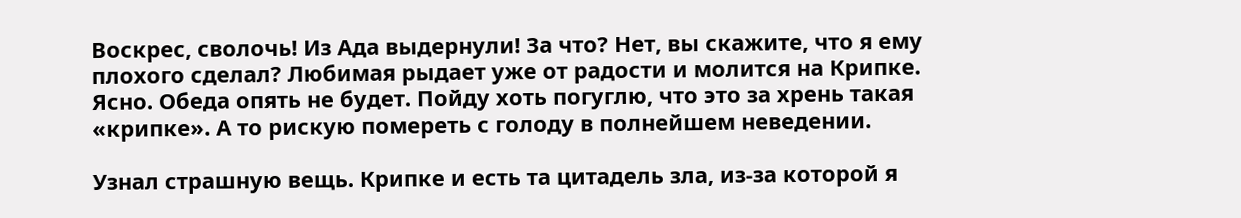Воскрес, сволочь! Из Ада выдернули! За что? Нет, вы скажите, что я ему плохого сделал? Любимая рыдает уже от радости и молится на Крипке. Ясно. Обеда опять не будет. Пойду хоть погуглю, что это за хрень такая «крипке». А то рискую помереть с голоду в полнейшем неведении.

Узнал страшную вещь. Крипке и есть та цитадель зла, из-за которой я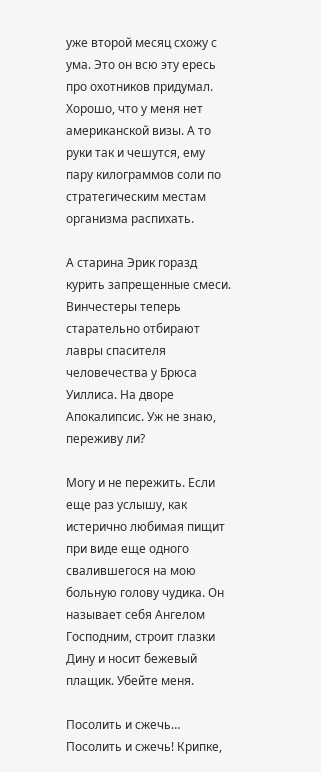уже второй месяц схожу с ума. Это он всю эту ересь про охотников придумал. Хорошо, что у меня нет американской визы. А то руки так и чешутся, ему пару килограммов соли по стратегическим местам организма распихать.

А старина Эрик горазд курить запрещенные смеси. Винчестеры теперь старательно отбирают лавры спасителя человечества у Брюса Уиллиса. На дворе Апокалипсис. Уж не знаю, переживу ли?

Могу и не пережить. Если еще раз услышу, как истерично любимая пищит при виде еще одного свалившегося на мою больную голову чудика. Он называет себя Ангелом Господним, строит глазки Дину и носит бежевый плащик. Убейте меня.

Посолить и сжечь… Посолить и сжечь! Крипке,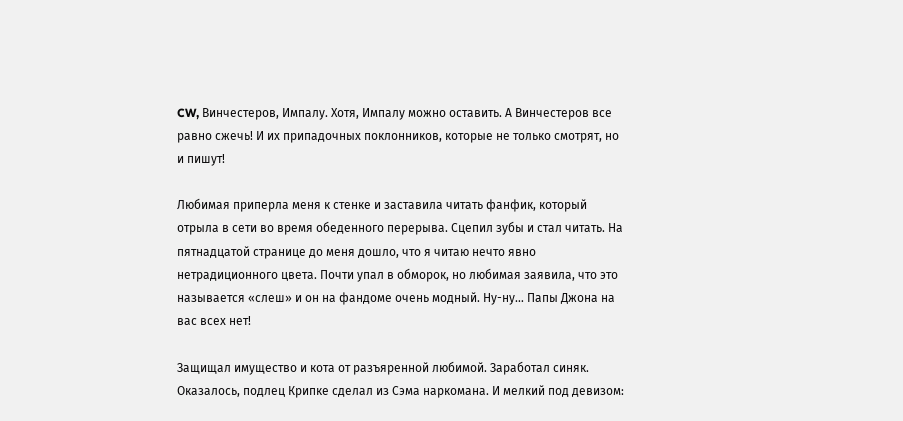CW, Винчестеров, Импалу. Хотя, Импалу можно оставить. А Винчестеров все равно сжечь! И их припадочных поклонников, которые не только смотрят, но и пишут!

Любимая приперла меня к стенке и заставила читать фанфик, который отрыла в сети во время обеденного перерыва. Сцепил зубы и стал читать. На пятнадцатой странице до меня дошло, что я читаю нечто явно нетрадиционного цвета. Почти упал в обморок, но любимая заявила, что это называется «слеш» и он на фандоме очень модный. Ну-ну… Папы Джона на вас всех нет!

Защищал имущество и кота от разъяренной любимой. Заработал синяк. Оказалось, подлец Крипке сделал из Сэма наркомана. И мелкий под девизом: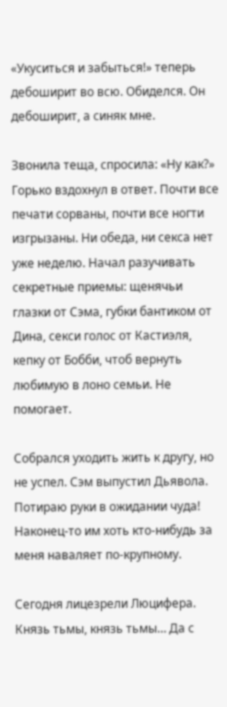«Укуситься и забыться!» теперь дебоширит во всю. Обиделся. Он дебоширит, а синяк мне.

Звонила теща, спросила: «Ну как?» Горько вздохнул в ответ. Почти все печати сорваны, почти все ногти изгрызаны. Ни обеда, ни секса нет уже неделю. Начал разучивать секретные приемы: щенячьи глазки от Сэма, губки бантиком от Дина, секси голос от Кастиэля, кепку от Бобби, чтоб вернуть любимую в лоно семьи. Не помогает.

Собрался уходить жить к другу, но не успел. Сэм выпустил Дьявола. Потираю руки в ожидании чуда! Наконец-то им хоть кто-нибудь за меня наваляет по-крупному.

Сегодня лицезрели Люцифера. Князь тьмы, князь тьмы… Да с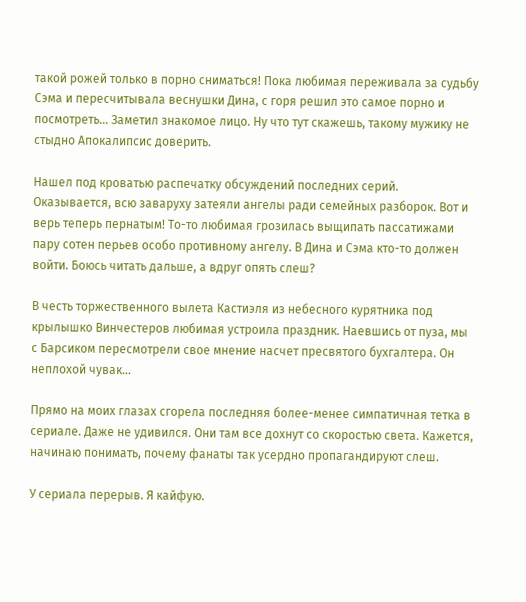такой рожей только в порно сниматься! Пока любимая переживала за судьбу Сэма и пересчитывала веснушки Дина, с горя решил это самое порно и посмотреть… Заметил знакомое лицо. Ну что тут скажешь, такому мужику не стыдно Апокалипсис доверить.

Нашел под кроватью распечатку обсуждений последних серий. Оказывается, всю заваруху затеяли ангелы ради семейных разборок. Вот и верь теперь пернатым! То-то любимая грозилась выщипать пассатижами пару сотен перьев особо противному ангелу. В Дина и Сэма кто-то должен войти. Боюсь читать дальше, а вдруг опять слеш?

В честь торжественного вылета Кастиэля из небесного курятника под крылышко Винчестеров любимая устроила праздник. Наевшись от пуза, мы с Барсиком пересмотрели свое мнение насчет пресвятого бухгалтера. Он неплохой чувак…

Прямо на моих глазах сгорела последняя более-менее симпатичная тетка в сериале. Даже не удивился. Они там все дохнут со скоростью света. Кажется, начинаю понимать, почему фанаты так усердно пропагандируют слеш.

У сериала перерыв. Я кайфую.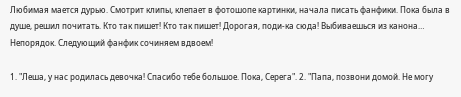Любимая мается дурью. Смотрит клипы, клепает в фотошопе картинки, начала писать фанфики. Пока была в душе, решил почитать. Кто так пишет! Кто так пишет! Дорогая, поди-ка сюда! Выбиваешься из канона… Непорядок. Следующий фанфик сочиняем вдвоем!

1. "Леша, у нас родилась девочка! Спасибо тебе большое. Пока, Серега". 2. "Папа, позвони домой. Не могу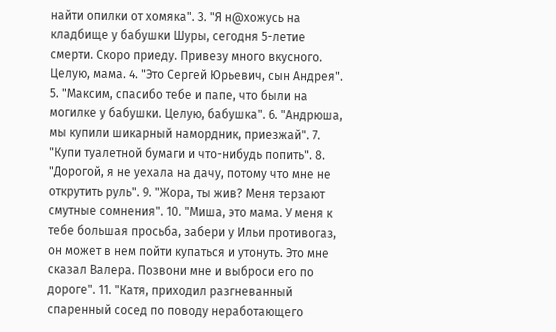найти опилки от хомяка". 3. "Я н@хожусь на кладбище у бабушки Шуры, сегодня 5-летие смерти. Скоро приеду. Привезу много вкусного. Целую, мама. 4. "Это Сергей Юрьевич, сын Андрея". 5. "Максим, спасибо тебе и папе, что были на могилке у бабушки. Целую, бабушка". 6. "Андрюша, мы купили шикарный намордник, приезжай". 7. "Купи туалетной бумаги и что-нибудь попить". 8. "Дорогой, я не уехала на дачу, потому что мне не открутить руль". 9. "Жора, ты жив? Меня терзают смутные сомнения". 10. "Миша, это мама. У меня к тебе большая просьба, забери у Ильи противогаз, он может в нем пойти купаться и утонуть. Это мне сказал Валера. Позвони мне и выброси его по дороге". 11. "Катя, приходил разгневанный спаренный сосед по поводу неработающего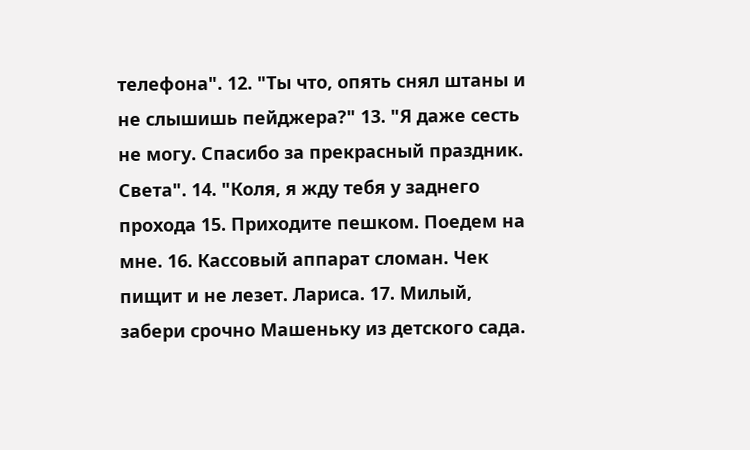телефона". 12. "Ты что, опять снял штаны и не слышишь пейджера?" 13. "Я даже сесть не могу. Спасибо за прекрасный праздник. Света". 14. "Коля, я жду тебя у заднего прохода 15. Приходите пешком. Поедем на мне. 16. Кассовый аппарат сломан. Чек пищит и не лезет. Лариса. 17. Милый, забери срочно Машеньку из детского сада.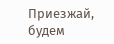Приезжай, будем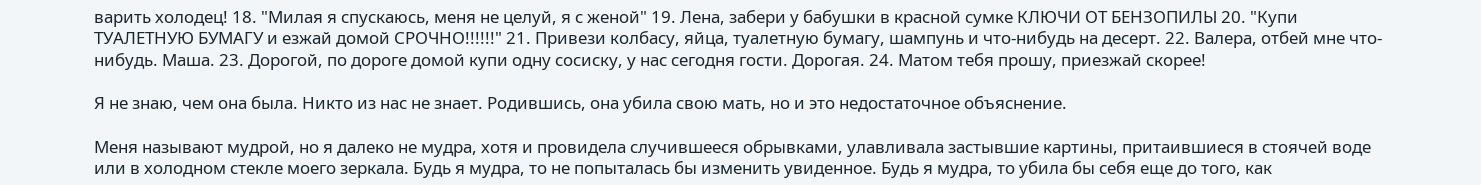варить холодец! 18. "Милая я спускаюсь, меня не целуй, я с женой" 19. Лена, забери у бабушки в красной сумке КЛЮЧИ ОТ БЕНЗОПИЛЫ 20. "Купи ТУАЛЕТНУЮ БУМАГУ и езжай домой СРОЧНО!!!!!!" 21. Привези колбасу, яйца, туалетную бумагу, шампунь и что-нибудь на десерт. 22. Валера, отбей мне что-нибудь. Маша. 23. Дорогой, по дороге домой купи одну сосиску, у нас сегодня гости. Дорогая. 24. Матом тебя прошу, приезжай скорее!

Я не знаю, чем она была. Никто из нас не знает. Родившись, она убила свою мать, но и это недостаточное объяснение.

Меня называют мудрой, но я далеко не мудра, хотя и провидела случившееся обрывками, улавливала застывшие картины, притаившиеся в стоячей воде или в холодном стекле моего зеркала. Будь я мудра, то не попыталась бы изменить увиденное. Будь я мудра, то убила бы себя еще до того, как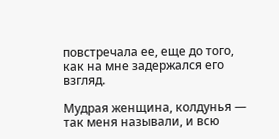повстречала ее, еще до того, как на мне задержался его взгляд.

Мудрая женщина, колдунья — так меня называли, и всю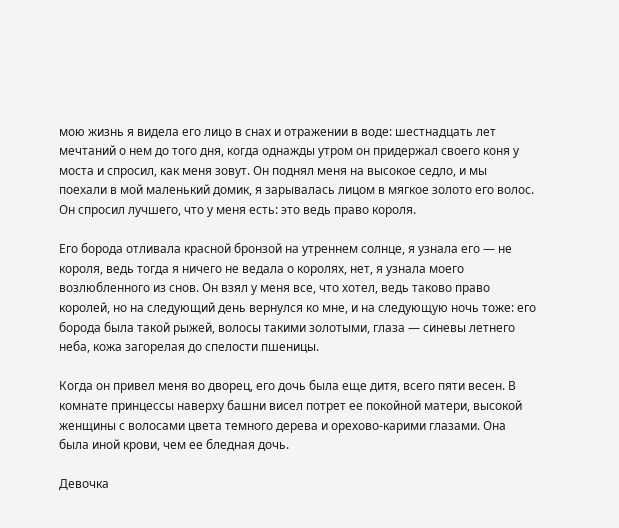мою жизнь я видела его лицо в снах и отражении в воде: шестнадцать лет мечтаний о нем до того дня, когда однажды утром он придержал своего коня у моста и спросил, как меня зовут. Он поднял меня на высокое седло, и мы поехали в мой маленький домик, я зарывалась лицом в мягкое золото его волос. Он спросил лучшего, что у меня есть: это ведь право короля.

Его борода отливала красной бронзой на утреннем солнце, я узнала его — не короля, ведь тогда я ничего не ведала о королях, нет, я узнала моего возлюбленного из снов. Он взял у меня все, что хотел, ведь таково право королей, но на следующий день вернулся ко мне, и на следующую ночь тоже: его борода была такой рыжей, волосы такими золотыми, глаза — синевы летнего неба, кожа загорелая до спелости пшеницы.

Когда он привел меня во дворец, его дочь была еще дитя, всего пяти весен. В комнате принцессы наверху башни висел потрет ее покойной матери, высокой женщины с волосами цвета темного дерева и орехово-карими глазами. Она была иной крови, чем ее бледная дочь.

Девочка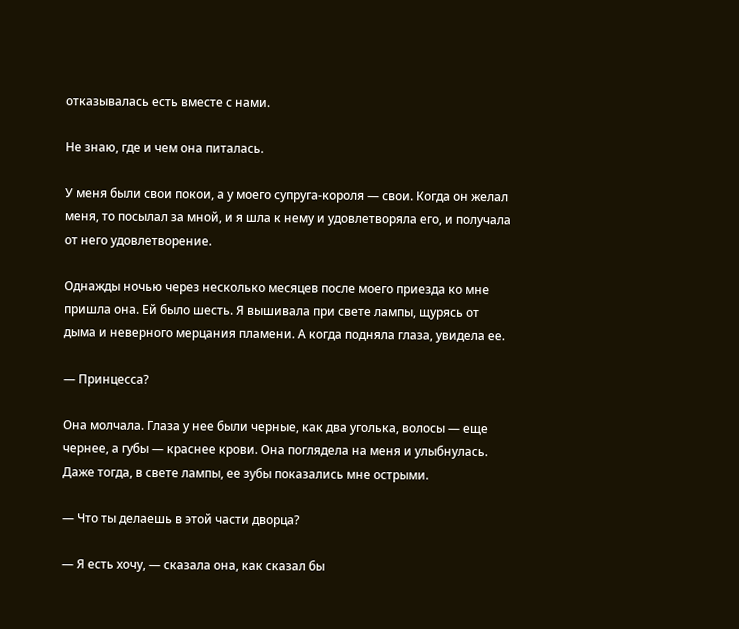отказывалась есть вместе с нами.

Не знаю, где и чем она питалась.

У меня были свои покои, а у моего супруга-короля — свои. Когда он желал меня, то посылал за мной, и я шла к нему и удовлетворяла его, и получала от него удовлетворение.

Однажды ночью через несколько месяцев после моего приезда ко мне пришла она. Ей было шесть. Я вышивала при свете лампы, щурясь от дыма и неверного мерцания пламени. А когда подняла глаза, увидела ее.

— Принцесса?

Она молчала. Глаза у нее были черные, как два уголька, волосы — еще чернее, а губы — краснее крови. Она поглядела на меня и улыбнулась. Даже тогда, в свете лампы, ее зубы показались мне острыми.

— Что ты делаешь в этой части дворца?

— Я есть хочу, — сказала она, как сказал бы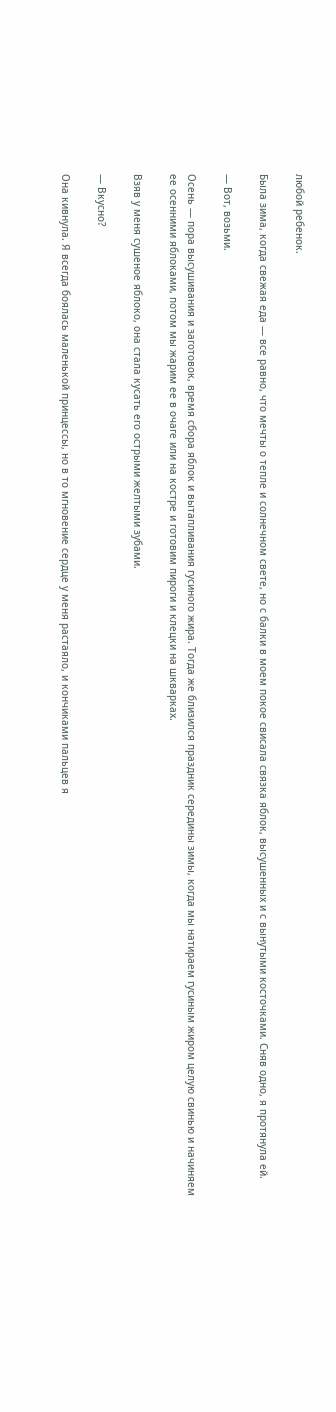любой ребенок.

Была зима, когда свежая еда — все равно, что мечты о тепле и солнечном свете, но с балки в моем покое свисала связка яблок, высушенных и с вынутыми косточками. Сняв одно, я протянула ей.

— Вот, возьми.

Осень — пора высушивания и заготовок, время сбора яблок и вытапливания гусиного жира. Тогда же близился праздник середины зимы, когда мы натираем гусиным жиром целую свинью и начиняем ее осенними яблоками, потом мы жарим ее в очаге или на костре и готовим пироги и клецки на шкварках.

Взяв у меня сушеное яблоко, она стала кусать его острыми желтыми зубами.

— Вкусно?

Она кивнула. Я всегда боялась маленькой принцессы, но в то мгновение сердце у меня растаяло, и кончиками пальцев я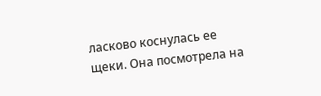ласково коснулась ее щеки. Она посмотрела на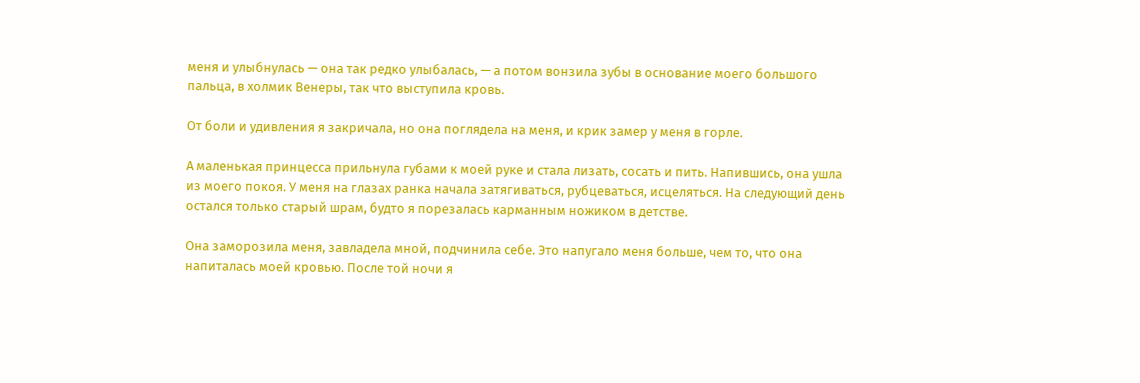меня и улыбнулась — она так редко улыбалась, — а потом вонзила зубы в основание моего большого пальца, в холмик Венеры, так что выступила кровь.

От боли и удивления я закричала, но она поглядела на меня, и крик замер у меня в горле.

А маленькая принцесса прильнула губами к моей руке и стала лизать, сосать и пить. Напившись, она ушла из моего покоя. У меня на глазах ранка начала затягиваться, рубцеваться, исцеляться. На следующий день остался только старый шрам, будто я порезалась карманным ножиком в детстве.

Она заморозила меня, завладела мной, подчинила себе. Это напугало меня больше, чем то, что она напиталась моей кровью. После той ночи я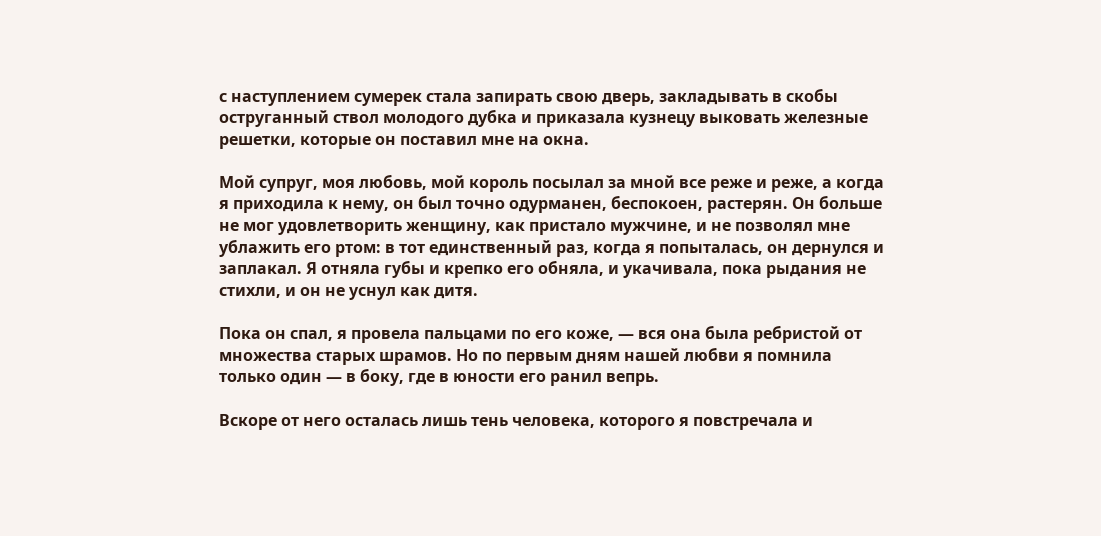с наступлением сумерек стала запирать свою дверь, закладывать в скобы оструганный ствол молодого дубка и приказала кузнецу выковать железные решетки, которые он поставил мне на окна.

Мой супруг, моя любовь, мой король посылал за мной все реже и реже, а когда я приходила к нему, он был точно одурманен, беспокоен, растерян. Он больше не мог удовлетворить женщину, как пристало мужчине, и не позволял мне ублажить его ртом: в тот единственный раз, когда я попыталась, он дернулся и заплакал. Я отняла губы и крепко его обняла, и укачивала, пока рыдания не стихли, и он не уснул как дитя.

Пока он спал, я провела пальцами по его коже, — вся она была ребристой от множества старых шрамов. Но по первым дням нашей любви я помнила только один — в боку, где в юности его ранил вепрь.

Вскоре от него осталась лишь тень человека, которого я повстречала и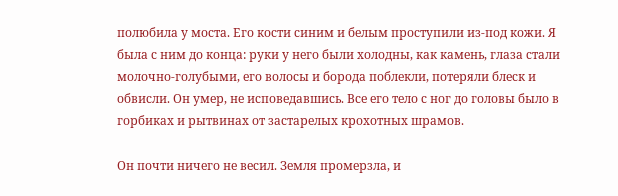полюбила у моста. Его кости синим и белым проступили из-под кожи. Я была с ним до конца: руки у него были холодны, как камень, глаза стали молочно-голубыми, его волосы и борода поблекли, потеряли блеск и обвисли. Он умер, не исповедавшись. Все его тело с ног до головы было в горбиках и рытвинах от застарелых крохотных шрамов.

Он почти ничего не весил. Земля промерзла, и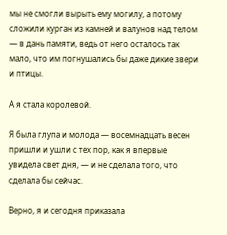мы не смогли вырыть ему могилу, а потому сложили курган из камней и валунов над телом — в дань памяти, ведь от него осталось так мало, что им погнушались бы даже дикие звери и птицы.

А я стала королевой.

Я была глупа и молода — восемнадцать весен пришли и ушли с тех пор, как я впервые увидела свет дня, — и не сделала того, что сделала бы сейчас.

Верно, я и сегодня приказала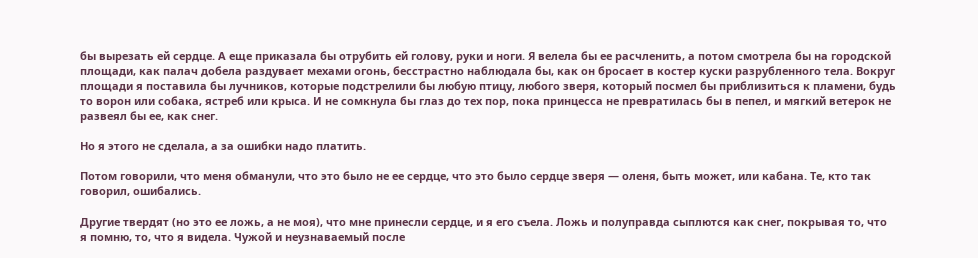бы вырезать ей сердце. А еще приказала бы отрубить ей голову, руки и ноги. Я велела бы ее расчленить, а потом смотрела бы на городской площади, как палач добела раздувает мехами огонь, бесстрастно наблюдала бы, как он бросает в костер куски разрубленного тела. Вокруг площади я поставила бы лучников, которые подстрелили бы любую птицу, любого зверя, который посмел бы приблизиться к пламени, будь то ворон или собака, ястреб или крыса. И не сомкнула бы глаз до тех пор, пока принцесса не превратилась бы в пепел, и мягкий ветерок не развеял бы ее, как снег.

Но я этого не сделала, а за ошибки надо платить.

Потом говорили, что меня обманули, что это было не ее сердце, что это было сердце зверя — оленя, быть может, или кабана. Те, кто так говорил, ошибались.

Другие твердят (но это ее ложь, а не моя), что мне принесли сердце, и я его съела. Ложь и полуправда сыплются как снег, покрывая то, что я помню, то, что я видела. Чужой и неузнаваемый после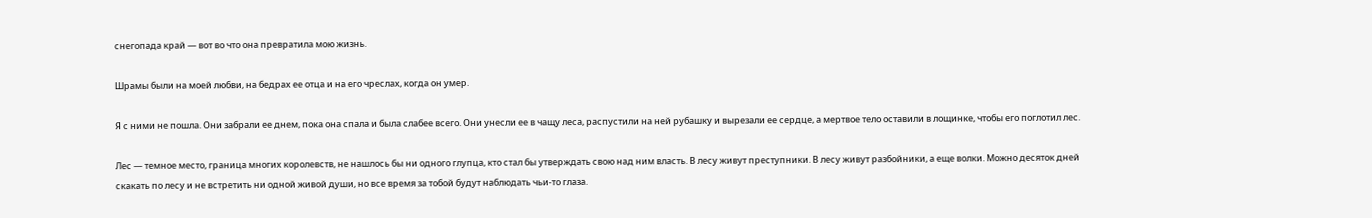снегопада край — вот во что она превратила мою жизнь.

Шрамы были на моей любви, на бедрах ее отца и на его чреслах, когда он умер.

Я с ними не пошла. Они забрали ее днем, пока она спала и была слабее всего. Они унесли ее в чащу леса, распустили на ней рубашку и вырезали ее сердце, а мертвое тело оставили в лощинке, чтобы его поглотил лес.

Лес — темное место, граница многих королевств, не нашлось бы ни одного глупца, кто стал бы утверждать свою над ним власть. В лесу живут преступники. В лесу живут разбойники, а еще волки. Можно десяток дней скакать по лесу и не встретить ни одной живой души, но все время за тобой будут наблюдать чьи-то глаза.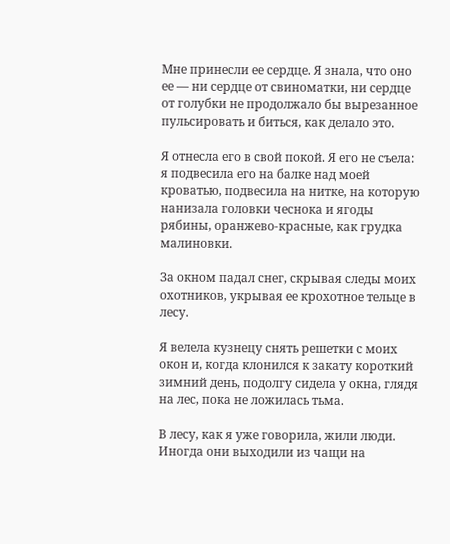Мне принесли ее сердце. Я знала, что оно ее — ни сердце от свиноматки, ни сердце от голубки не продолжало бы вырезанное пульсировать и биться, как делало это.

Я отнесла его в свой покой. Я его не съела: я подвесила его на балке над моей кроватью, подвесила на нитке, на которую нанизала головки чеснока и ягоды рябины, оранжево-красные, как грудка малиновки.

За окном падал снег, скрывая следы моих охотников, укрывая ее крохотное тельце в лесу.

Я велела кузнецу снять решетки с моих окон и, когда клонился к закату короткий зимний день, подолгу сидела у окна, глядя на лес, пока не ложилась тьма.

В лесу, как я уже говорила, жили люди. Иногда они выходили из чащи на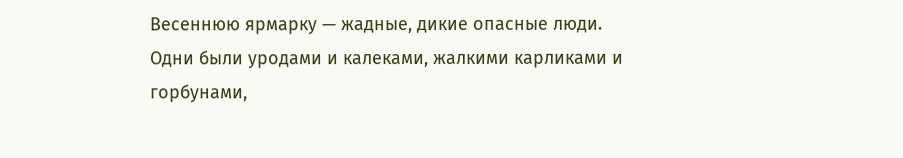Весеннюю ярмарку — жадные, дикие опасные люди. Одни были уродами и калеками, жалкими карликами и горбунами,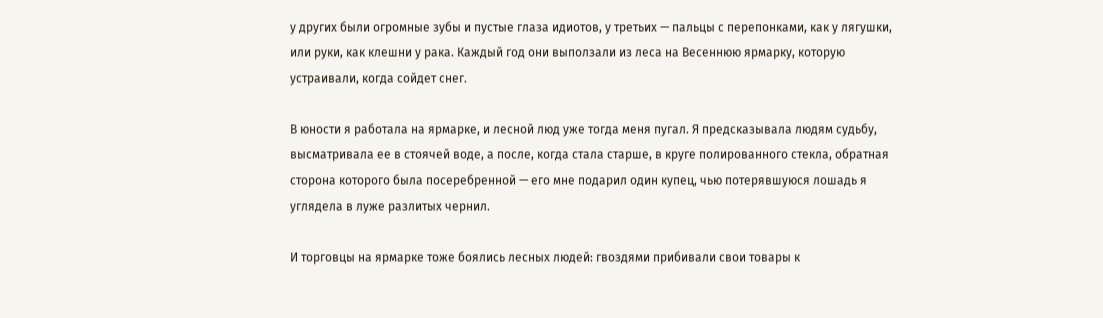у других были огромные зубы и пустые глаза идиотов, у третьих — пальцы с перепонками, как у лягушки, или руки, как клешни у рака. Каждый год они выползали из леса на Весеннюю ярмарку, которую устраивали, когда сойдет снег.

В юности я работала на ярмарке, и лесной люд уже тогда меня пугал. Я предсказывала людям судьбу, высматривала ее в стоячей воде, а после, когда стала старше, в круге полированного стекла, обратная сторона которого была посеребренной — его мне подарил один купец, чью потерявшуюся лошадь я углядела в луже разлитых чернил.

И торговцы на ярмарке тоже боялись лесных людей: гвоздями прибивали свои товары к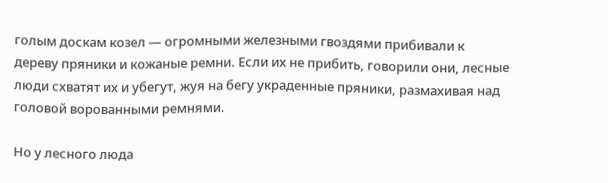голым доскам козел — огромными железными гвоздями прибивали к дереву пряники и кожаные ремни. Если их не прибить, говорили они, лесные люди схватят их и убегут, жуя на бегу украденные пряники, размахивая над головой ворованными ремнями.

Но у лесного люда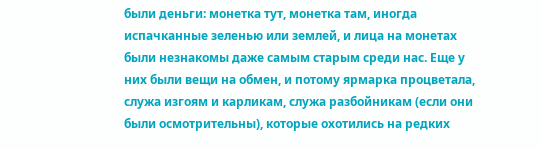были деньги: монетка тут, монетка там, иногда испачканные зеленью или землей, и лица на монетах были незнакомы даже самым старым среди нас. Еще у них были вещи на обмен, и потому ярмарка процветала, служа изгоям и карликам, служа разбойникам (если они были осмотрительны), которые охотились на редких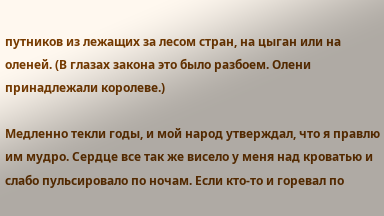путников из лежащих за лесом стран, на цыган или на оленей. (В глазах закона это было разбоем. Олени принадлежали королеве.)

Медленно текли годы, и мой народ утверждал, что я правлю им мудро. Сердце все так же висело у меня над кроватью и слабо пульсировало по ночам. Если кто-то и горевал по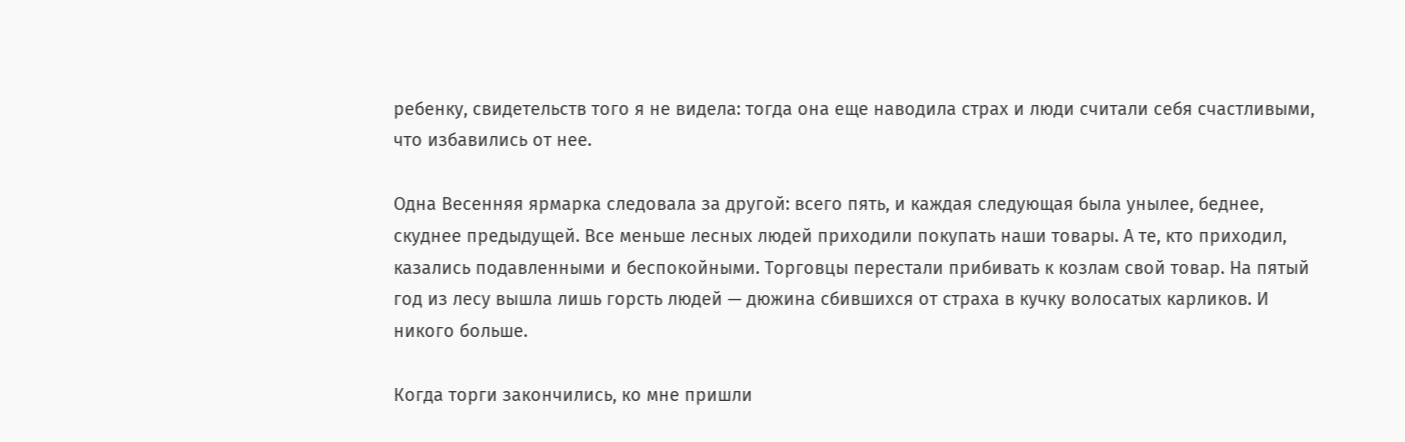ребенку, свидетельств того я не видела: тогда она еще наводила страх и люди считали себя счастливыми, что избавились от нее.

Одна Весенняя ярмарка следовала за другой: всего пять, и каждая следующая была унылее, беднее, скуднее предыдущей. Все меньше лесных людей приходили покупать наши товары. А те, кто приходил, казались подавленными и беспокойными. Торговцы перестали прибивать к козлам свой товар. На пятый год из лесу вышла лишь горсть людей — дюжина сбившихся от страха в кучку волосатых карликов. И никого больше.

Когда торги закончились, ко мне пришли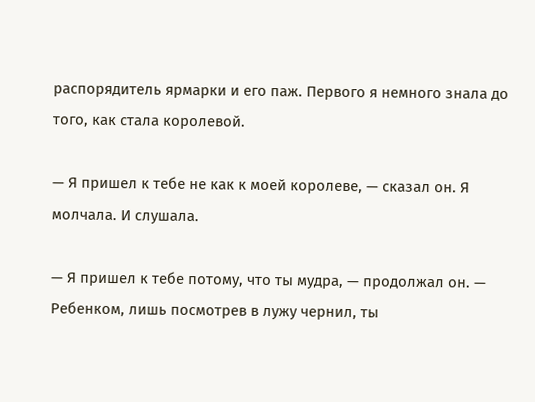распорядитель ярмарки и его паж. Первого я немного знала до того, как стала королевой.

— Я пришел к тебе не как к моей королеве, — сказал он. Я молчала. И слушала.

— Я пришел к тебе потому, что ты мудра, — продолжал он. — Ребенком, лишь посмотрев в лужу чернил, ты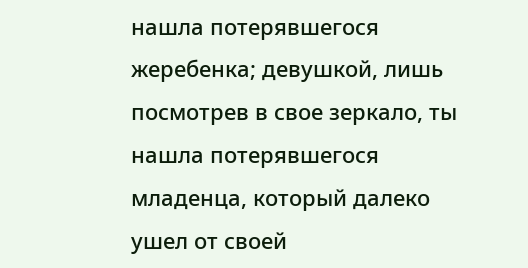нашла потерявшегося жеребенка; девушкой, лишь посмотрев в свое зеркало, ты нашла потерявшегося младенца, который далеко ушел от своей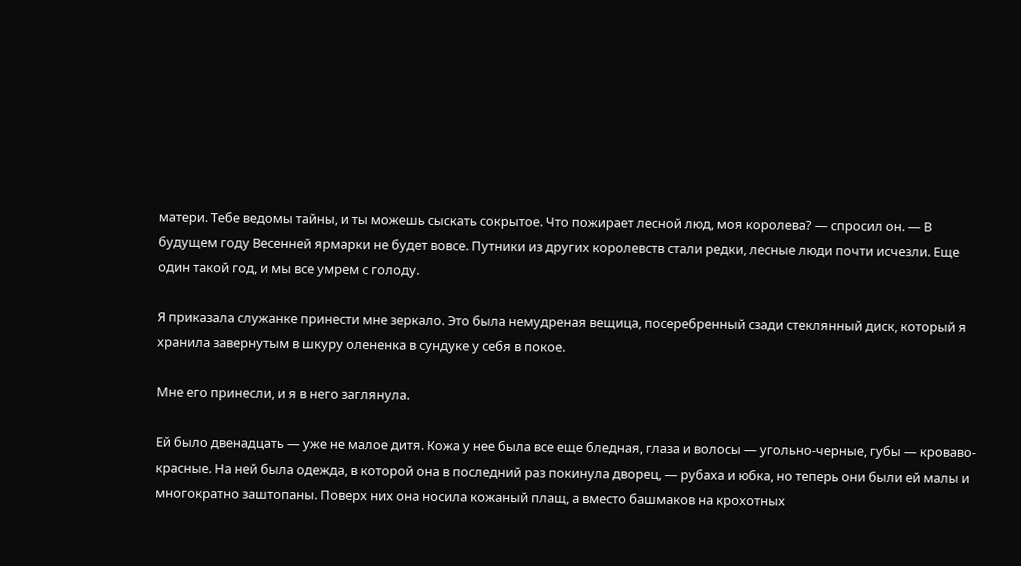матери. Тебе ведомы тайны, и ты можешь сыскать сокрытое. Что пожирает лесной люд, моя королева? — спросил он. — В будущем году Весенней ярмарки не будет вовсе. Путники из других королевств стали редки, лесные люди почти исчезли. Еще один такой год, и мы все умрем с голоду.

Я приказала служанке принести мне зеркало. Это была немудреная вещица, посеребренный сзади стеклянный диск, который я хранила завернутым в шкуру олененка в сундуке у себя в покое.

Мне его принесли, и я в него заглянула.

Ей было двенадцать — уже не малое дитя. Кожа у нее была все еще бледная, глаза и волосы — угольно-черные, губы — кроваво-красные. На ней была одежда, в которой она в последний раз покинула дворец, — рубаха и юбка, но теперь они были ей малы и многократно заштопаны. Поверх них она носила кожаный плащ, а вместо башмаков на крохотных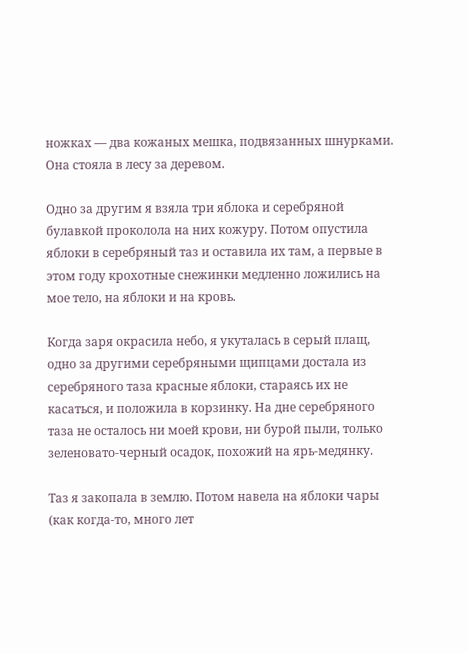ножках — два кожаных мешка, подвязанных шнурками. Она стояла в лесу за деревом.

Одно за другим я взяла три яблока и серебряной булавкой проколола на них кожуру. Потом опустила яблоки в серебряный таз и оставила их там, а первые в этом году крохотные снежинки медленно ложились на мое тело, на яблоки и на кровь.

Когда заря окрасила небо, я укуталась в серый плащ, одно за другими серебряными щипцами достала из серебряного таза красные яблоки, стараясь их не касаться, и положила в корзинку. На дне серебряного таза не осталось ни моей крови, ни бурой пыли, только зеленовато-черный осадок, похожий на ярь-медянку.

Таз я закопала в землю. Потом навела на яблоки чары (как когда-то, много лет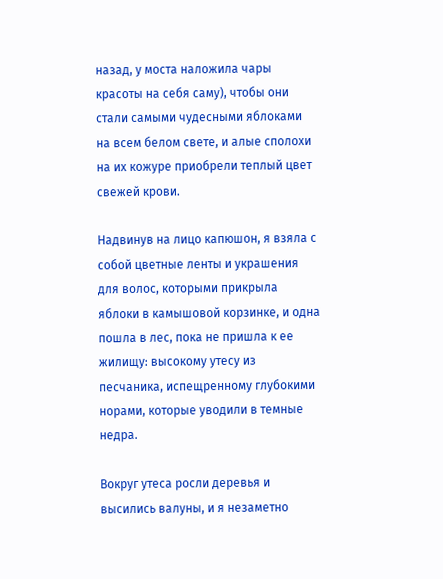назад, у моста наложила чары красоты на себя саму), чтобы они стали самыми чудесными яблоками на всем белом свете, и алые сполохи на их кожуре приобрели теплый цвет свежей крови.

Надвинув на лицо капюшон, я взяла с собой цветные ленты и украшения для волос, которыми прикрыла яблоки в камышовой корзинке, и одна пошла в лес, пока не пришла к ее жилищу: высокому утесу из песчаника, испещренному глубокими норами, которые уводили в темные недра.

Вокруг утеса росли деревья и высились валуны, и я незаметно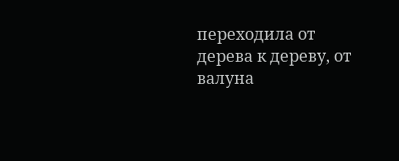переходила от дерева к дереву, от валуна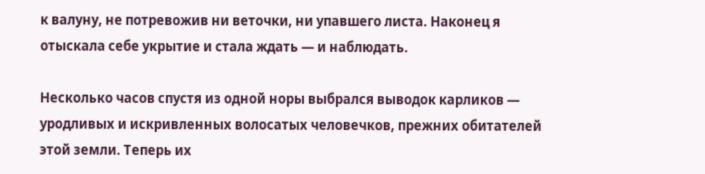к валуну, не потревожив ни веточки, ни упавшего листа. Наконец я отыскала себе укрытие и стала ждать — и наблюдать.

Несколько часов спустя из одной норы выбрался выводок карликов — уродливых и искривленных волосатых человечков, прежних обитателей этой земли. Теперь их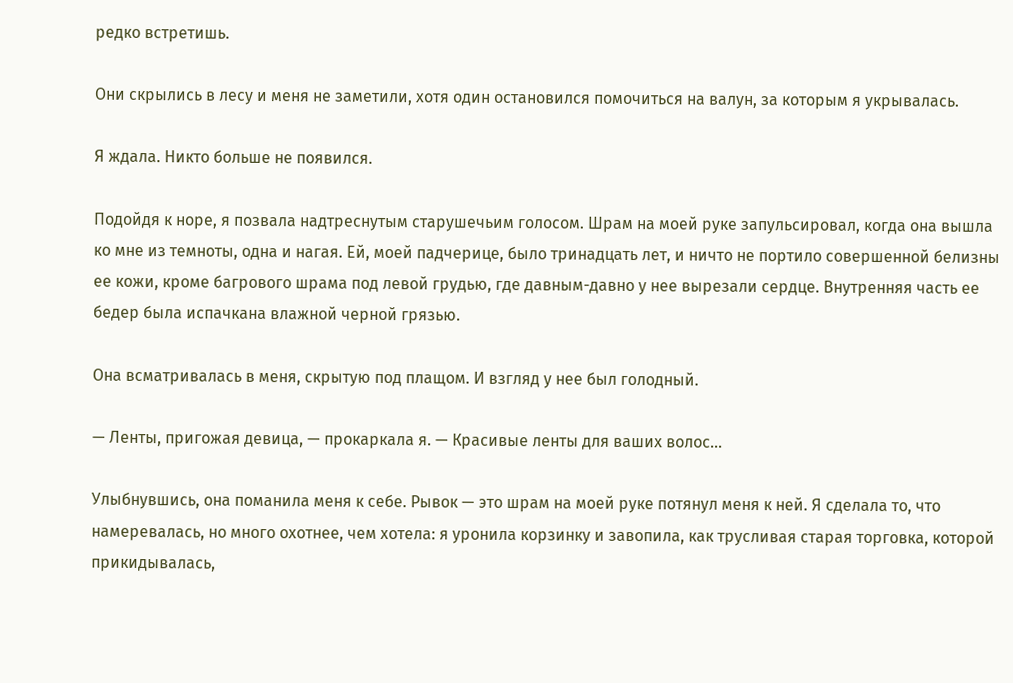редко встретишь.

Они скрылись в лесу и меня не заметили, хотя один остановился помочиться на валун, за которым я укрывалась.

Я ждала. Никто больше не появился.

Подойдя к норе, я позвала надтреснутым старушечьим голосом. Шрам на моей руке запульсировал, когда она вышла ко мне из темноты, одна и нагая. Ей, моей падчерице, было тринадцать лет, и ничто не портило совершенной белизны ее кожи, кроме багрового шрама под левой грудью, где давным-давно у нее вырезали сердце. Внутренняя часть ее бедер была испачкана влажной черной грязью.

Она всматривалась в меня, скрытую под плащом. И взгляд у нее был голодный.

— Ленты, пригожая девица, — прокаркала я. — Красивые ленты для ваших волос…

Улыбнувшись, она поманила меня к себе. Рывок — это шрам на моей руке потянул меня к ней. Я сделала то, что намеревалась, но много охотнее, чем хотела: я уронила корзинку и завопила, как трусливая старая торговка, которой прикидывалась,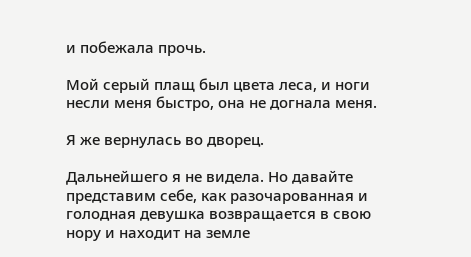и побежала прочь.

Мой серый плащ был цвета леса, и ноги несли меня быстро, она не догнала меня.

Я же вернулась во дворец.

Дальнейшего я не видела. Но давайте представим себе, как разочарованная и голодная девушка возвращается в свою нору и находит на земле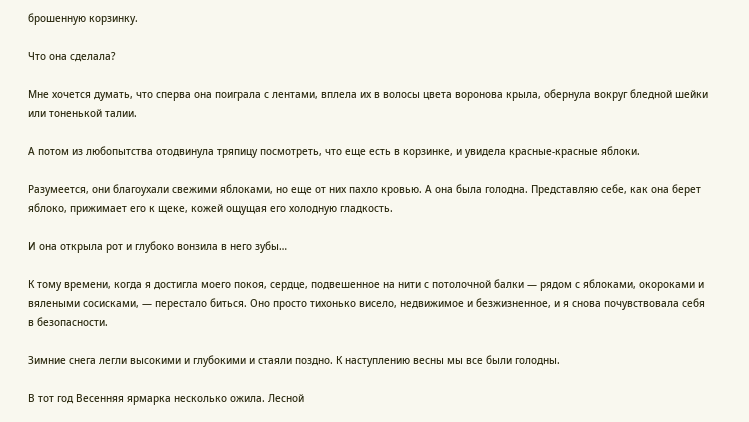брошенную корзинку.

Что она сделала?

Мне хочется думать, что сперва она поиграла с лентами, вплела их в волосы цвета воронова крыла, обернула вокруг бледной шейки или тоненькой талии.

А потом из любопытства отодвинула тряпицу посмотреть, что еще есть в корзинке, и увидела красные-красные яблоки.

Разумеется, они благоухали свежими яблоками, но еще от них пахло кровью. А она была голодна. Представляю себе, как она берет яблоко, прижимает его к щеке, кожей ощущая его холодную гладкость.

И она открыла рот и глубоко вонзила в него зубы…

К тому времени, когда я достигла моего покоя, сердце, подвешенное на нити с потолочной балки — рядом с яблоками, окороками и вялеными сосисками, — перестало биться. Оно просто тихонько висело, недвижимое и безжизненное, и я снова почувствовала себя в безопасности.

Зимние снега легли высокими и глубокими и стаяли поздно. К наступлению весны мы все были голодны.

В тот год Весенняя ярмарка несколько ожила. Лесной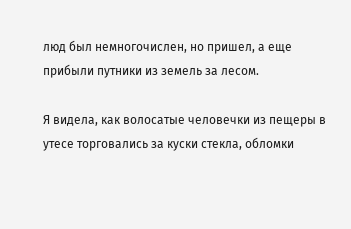люд был немногочислен, но пришел, а еще прибыли путники из земель за лесом.

Я видела, как волосатые человечки из пещеры в утесе торговались за куски стекла, обломки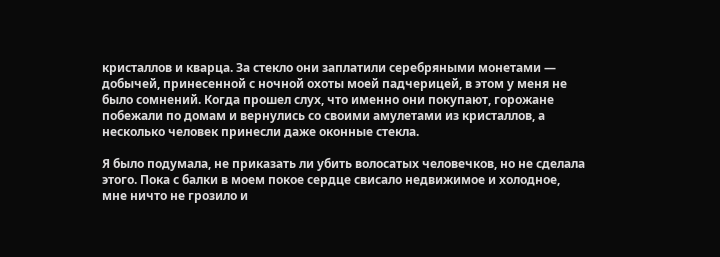кристаллов и кварца. За стекло они заплатили серебряными монетами — добычей, принесенной с ночной охоты моей падчерицей, в этом у меня не было сомнений. Когда прошел слух, что именно они покупают, горожане побежали по домам и вернулись со своими амулетами из кристаллов, а несколько человек принесли даже оконные стекла.

Я было подумала, не приказать ли убить волосатых человечков, но не сделала этого. Пока с балки в моем покое сердце свисало недвижимое и холодное, мне ничто не грозило и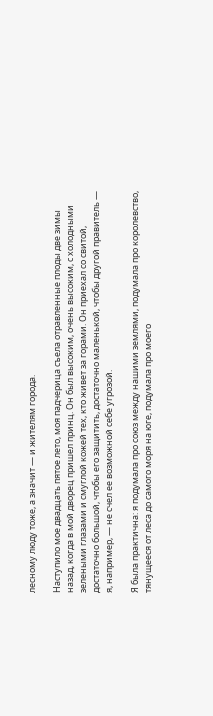лесному люду тоже, а значит — и жителям города.

Наступило мое двадцать пятое лето, моя падчерица съела отравленные плоды две зимы назад, когда в мой дворец пришел принц. Он был высоким, очень высоким, с холодными зелеными глазами и смуглой кожей тех, кто живет за горами. Он приехал со свитой, достаточно большой, чтобы его защитить, достаточно маленькой, чтобы другой правитель — я, например, — не счел ее возможной себе угрозой.

Я была практична: я подумала про союз между нашими землями, подумала про королевство, тянущееся от леса до самого моря на юге, подумала про моего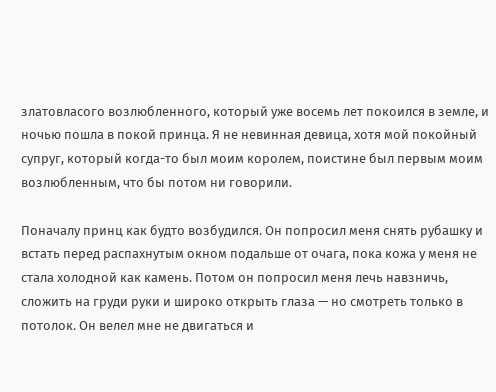златовласого возлюбленного, который уже восемь лет покоился в земле, и ночью пошла в покой принца. Я не невинная девица, хотя мой покойный супруг, который когда-то был моим королем, поистине был первым моим возлюбленным, что бы потом ни говорили.

Поначалу принц как будто возбудился. Он попросил меня снять рубашку и встать перед распахнутым окном подальше от очага, пока кожа у меня не стала холодной как камень. Потом он попросил меня лечь навзничь, сложить на груди руки и широко открыть глаза — но смотреть только в потолок. Он велел мне не двигаться и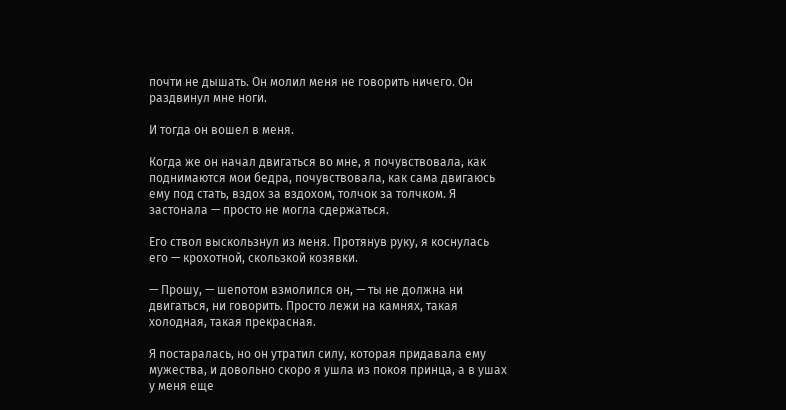почти не дышать. Он молил меня не говорить ничего. Он раздвинул мне ноги.

И тогда он вошел в меня.

Когда же он начал двигаться во мне, я почувствовала, как поднимаются мои бедра, почувствовала, как сама двигаюсь ему под стать, вздох за вздохом, толчок за толчком. Я застонала — просто не могла сдержаться.

Его ствол выскользнул из меня. Протянув руку, я коснулась его — крохотной, скользкой козявки.

— Прошу, — шепотом взмолился он, — ты не должна ни двигаться, ни говорить. Просто лежи на камнях, такая холодная, такая прекрасная.

Я постаралась, но он утратил силу, которая придавала ему мужества, и довольно скоро я ушла из покоя принца, а в ушах у меня еще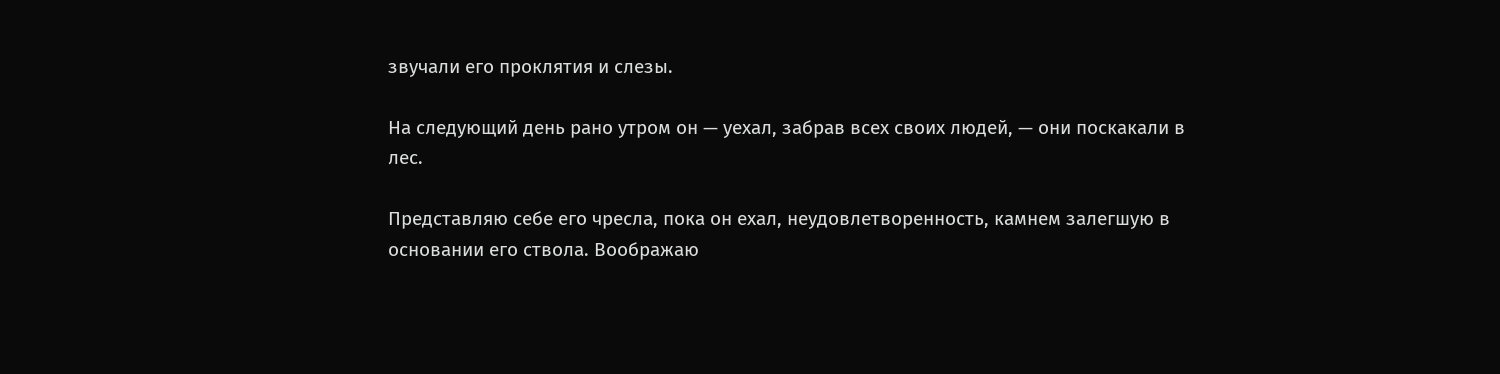звучали его проклятия и слезы.

На следующий день рано утром он — уехал, забрав всех своих людей, — они поскакали в лес.

Представляю себе его чресла, пока он ехал, неудовлетворенность, камнем залегшую в основании его ствола. Воображаю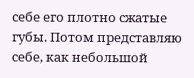себе его плотно сжатые губы. Потом представляю себе, как небольшой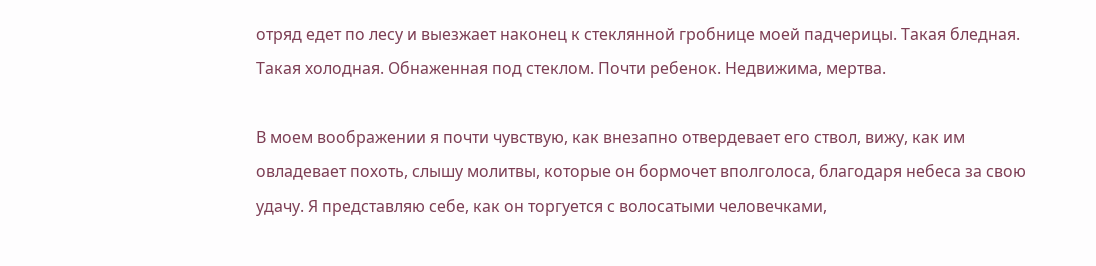отряд едет по лесу и выезжает наконец к стеклянной гробнице моей падчерицы. Такая бледная. Такая холодная. Обнаженная под стеклом. Почти ребенок. Недвижима, мертва.

В моем воображении я почти чувствую, как внезапно отвердевает его ствол, вижу, как им овладевает похоть, слышу молитвы, которые он бормочет вполголоса, благодаря небеса за свою удачу. Я представляю себе, как он торгуется с волосатыми человечками,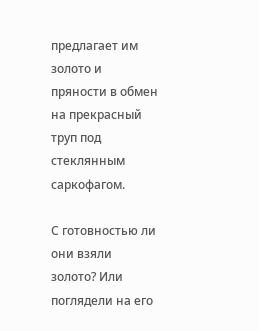предлагает им золото и пряности в обмен на прекрасный труп под стеклянным саркофагом.

С готовностью ли они взяли золото? Или поглядели на его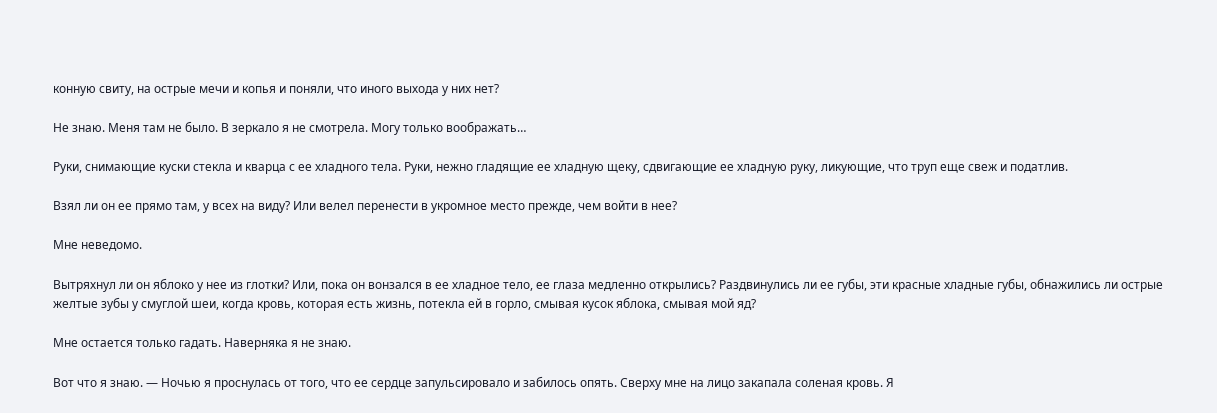конную свиту, на острые мечи и копья и поняли, что иного выхода у них нет?

Не знаю. Меня там не было. В зеркало я не смотрела. Могу только воображать…

Руки, снимающие куски стекла и кварца с ее хладного тела. Руки, нежно гладящие ее хладную щеку, сдвигающие ее хладную руку, ликующие, что труп еще свеж и податлив.

Взял ли он ее прямо там, у всех на виду? Или велел перенести в укромное место прежде, чем войти в нее?

Мне неведомо.

Вытряхнул ли он яблоко у нее из глотки? Или, пока он вонзался в ее хладное тело, ее глаза медленно открылись? Раздвинулись ли ее губы, эти красные хладные губы, обнажились ли острые желтые зубы у смуглой шеи, когда кровь, которая есть жизнь, потекла ей в горло, смывая кусок яблока, смывая мой яд?

Мне остается только гадать. Наверняка я не знаю.

Вот что я знаю. — Ночью я проснулась от того, что ее сердце запульсировало и забилось опять. Сверху мне на лицо закапала соленая кровь. Я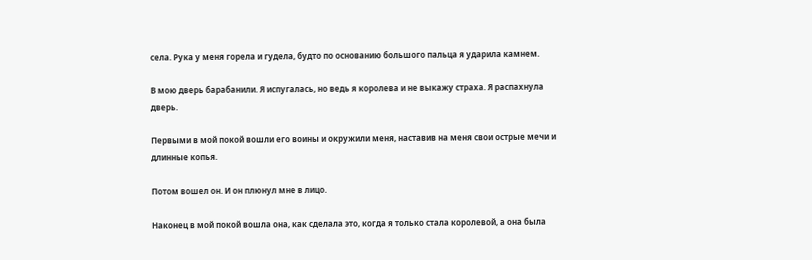села. Рука у меня горела и гудела, будто по основанию большого пальца я ударила камнем.

В мою дверь барабанили. Я испугалась, но ведь я королева и не выкажу страха. Я распахнула дверь.

Первыми в мой покой вошли его воины и окружили меня, наставив на меня свои острые мечи и длинные копья.

Потом вошел он. И он плюнул мне в лицо.

Наконец в мой покой вошла она, как сделала это, когда я только стала королевой, а она была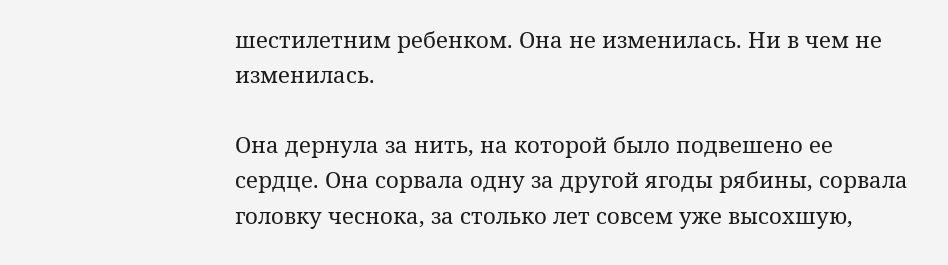шестилетним ребенком. Она не изменилась. Ни в чем не изменилась.

Она дернула за нить, на которой было подвешено ее сердце. Она сорвала одну за другой ягоды рябины, сорвала головку чеснока, за столько лет совсем уже высохшую,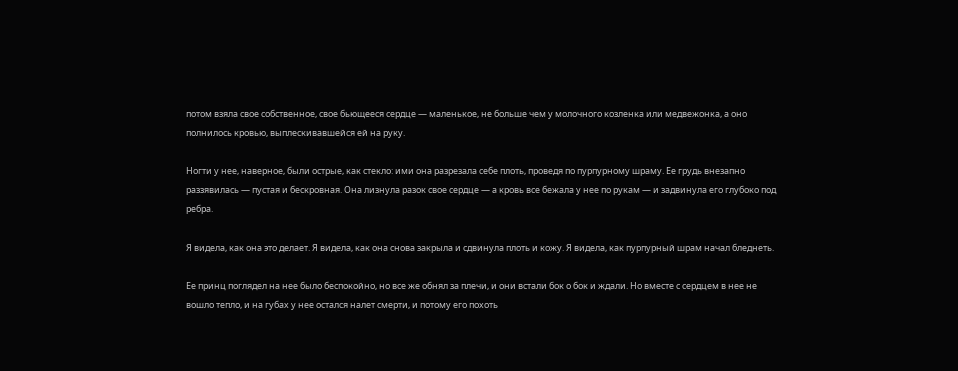потом взяла свое собственное, свое бьющееся сердце — маленькое, не больше чем у молочного козленка или медвежонка, а оно полнилось кровью, выплескивавшейся ей на руку.

Ногти у нее, наверное, были острые, как стекло: ими она разрезала себе плоть, проведя по пурпурному шраму. Ее грудь внезапно раззявилась — пустая и бескровная. Она лизнула разок свое сердце — а кровь все бежала у нее по рукам — и задвинула его глубоко под ребра.

Я видела, как она это делает. Я видела, как она снова закрыла и сдвинула плоть и кожу. Я видела, как пурпурный шрам начал бледнеть.

Ее принц поглядел на нее было беспокойно, но все же обнял за плечи, и они встали бок о бок и ждали. Но вместе с сердцем в нее не вошло тепло, и на губах у нее остался налет смерти, и потому его похоть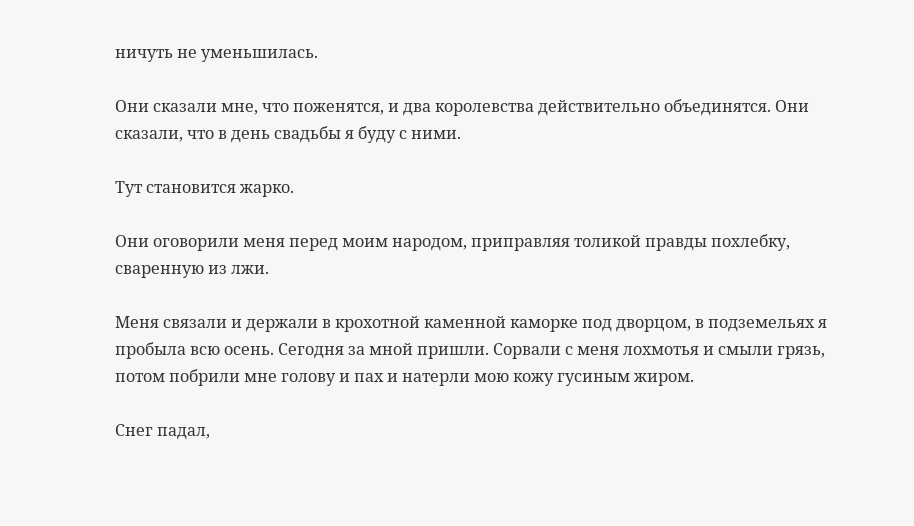ничуть не уменьшилась.

Они сказали мне, что поженятся, и два королевства действительно объединятся. Они сказали, что в день свадьбы я буду с ними.

Тут становится жарко.

Они оговорили меня перед моим народом, приправляя толикой правды похлебку, сваренную из лжи.

Меня связали и держали в крохотной каменной каморке под дворцом, в подземельях я пробыла всю осень. Сегодня за мной пришли. Сорвали с меня лохмотья и смыли грязь, потом побрили мне голову и пах и натерли мою кожу гусиным жиром.

Снег падал,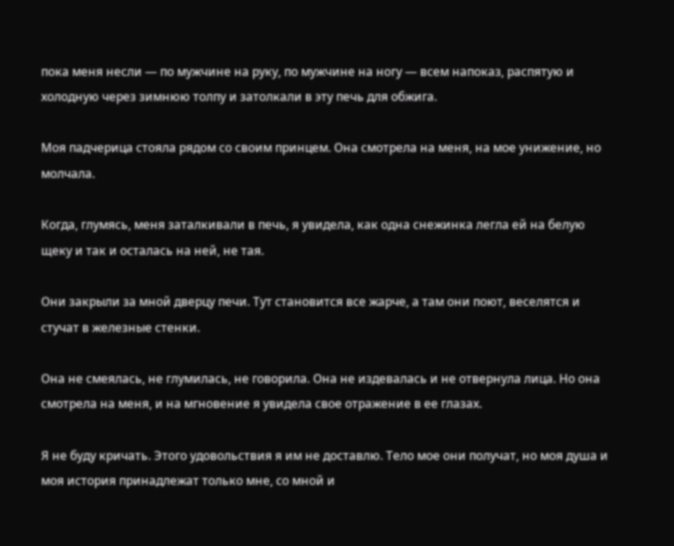пока меня несли — по мужчине на руку, по мужчине на ногу — всем напоказ, распятую и холодную через зимнюю толпу и затолкали в эту печь для обжига.

Моя падчерица стояла рядом со своим принцем. Она смотрела на меня, на мое унижение, но молчала.

Когда, глумясь, меня заталкивали в печь, я увидела, как одна снежинка легла ей на белую щеку и так и осталась на ней, не тая.

Они закрыли за мной дверцу печи. Тут становится все жарче, а там они поют, веселятся и стучат в железные стенки.

Она не смеялась, не глумилась, не говорила. Она не издевалась и не отвернула лица. Но она смотрела на меня, и на мгновение я увидела свое отражение в ее глазах.

Я не буду кричать. Этого удовольствия я им не доставлю. Тело мое они получат, но моя душа и моя история принадлежат только мне, со мной и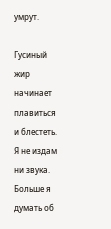умрут.

Гусиный жир начинает плавиться и блестеть. Я не издам ни звука. Больше я думать об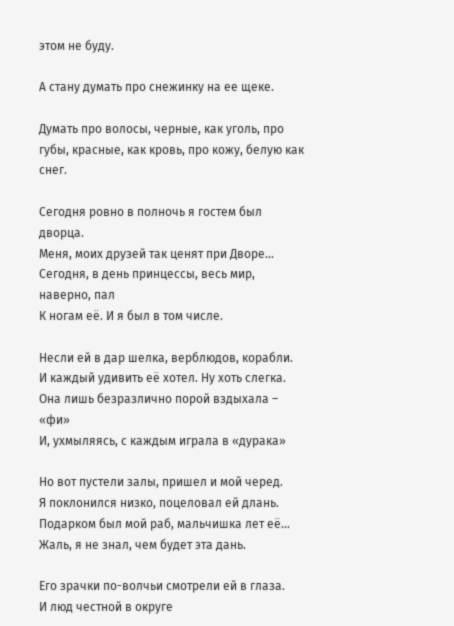этом не буду.

А стану думать про снежинку на ее щеке.

Думать про волосы, черные, как уголь, про губы, красные, как кровь, про кожу, белую как снег.

Сегодня ровно в полночь я гостем был дворца.
Меня, моих друзей так ценят при Дворе…
Сегодня, в день принцессы, весь мир, наверно, пал
К ногам её. И я был в том числе.

Несли ей в дар шелка, верблюдов, корабли.
И каждый удивить её хотел. Ну хоть слегка.
Она лишь безразлично порой вздыхала – «фи»
И, ухмыляясь, с каждым играла в «дурака»

Но вот пустели залы, пришел и мой черед.
Я поклонился низко, поцеловал ей длань.
Подарком был мой раб, мальчишка лет её…
Жаль, я не знал, чем будет эта дань.

Его зрачки по-волчьи смотрели ей в глаза.
И люд честной в округе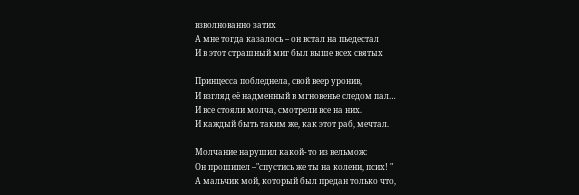взволнованно затих
А мне тогда казалось – он встал на пьедестал
И в этот страшный миг был выше всех святых

Принцесса побледнела, свой веер уронив,
И взгляд её надменный в мгновенье следом пал…
И все стояли молча, смотрели все на них.
И каждый быть таким же, как этот раб, мечтал.

Молчание нарушил какой- то из вельмож:
Он прошипел –"спустись же ты на колени, псих! "
А мальчик мой, который был предан только что,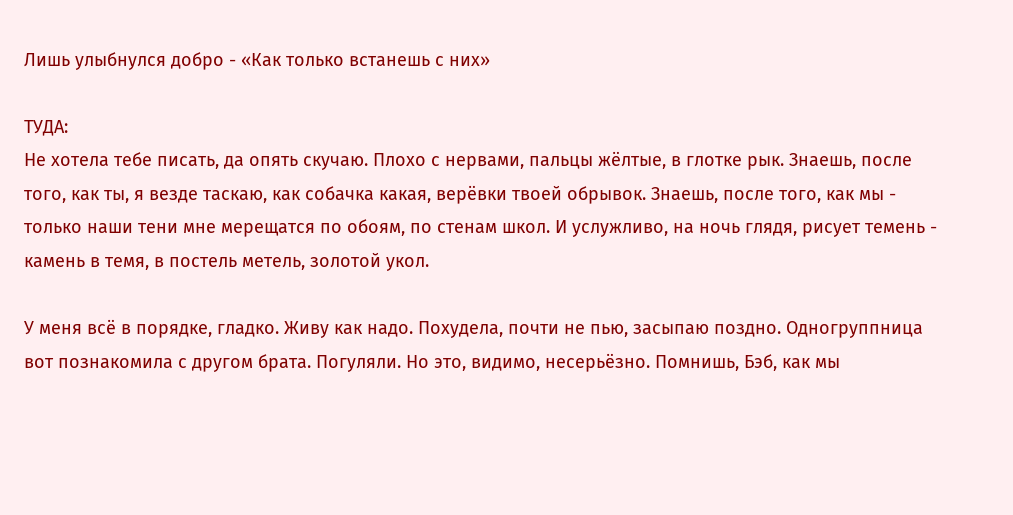Лишь улыбнулся добро - «Как только встанешь с них»

ТУДА:
Не хотела тебе писать, да опять скучаю. Плохо с нервами, пальцы жёлтые, в глотке рык. Знаешь, после того, как ты, я везде таскаю, как собачка какая, верёвки твоей обрывок. Знаешь, после того, как мы - только наши тени мне мерещатся по обоям, по стенам школ. И услужливо, на ночь глядя, рисует темень - камень в темя, в постель метель, золотой укол.

У меня всё в порядке, гладко. Живу как надо. Похудела, почти не пью, засыпаю поздно. Одногруппница вот познакомила с другом брата. Погуляли. Но это, видимо, несерьёзно. Помнишь, Бэб, как мы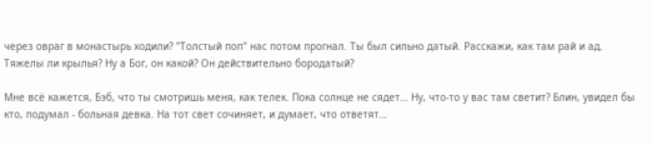через овраг в монастырь ходили? "Толстый поп" нас потом прогнал. Ты был сильно датый. Расскажи, как там рай и ад. Тяжелы ли крылья? Ну а Бог, он какой? Он действительно бородатый?

Мне всё кажется, Бэб, что ты смотришь меня, как телек. Пока солнце не сядет… Ну, что-то у вас там светит? Блин, увидел бы кто, подумал - больная девка. На тот свет сочиняет, и думает, что ответят…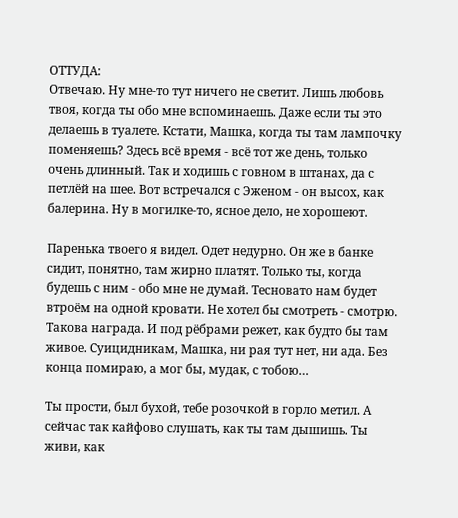ОТТУДА:
Отвечаю. Ну мне-то тут ничего не светит. Лишь любовь твоя, когда ты обо мне вспоминаешь. Даже если ты это делаешь в туалете. Кстати, Машка, когда ты там лампочку поменяешь? Здесь всё время - всё тот же день, только очень длинный. Так и ходишь с говном в штанах, да с петлёй на шее. Вот встречался с Эженом - он высох, как балерина. Ну в могилке-то, ясное дело, не хорошеют.

Паренька твоего я видел. Одет недурно. Он же в банке сидит, понятно, там жирно платят. Только ты, когда будешь с ним - обо мне не думай. Тесновато нам будет втроём на одной кровати. Не хотел бы смотреть - смотрю. Такова награда. И под рёбрами режет, как будто бы там живое. Суицидникам, Машка, ни рая тут нет, ни ада. Без конца помираю, а мог бы, мудак, с тобою…

Ты прости, был бухой, тебе розочкой в горло метил. А сейчас так кайфово слушать, как ты там дышишь. Ты живи, как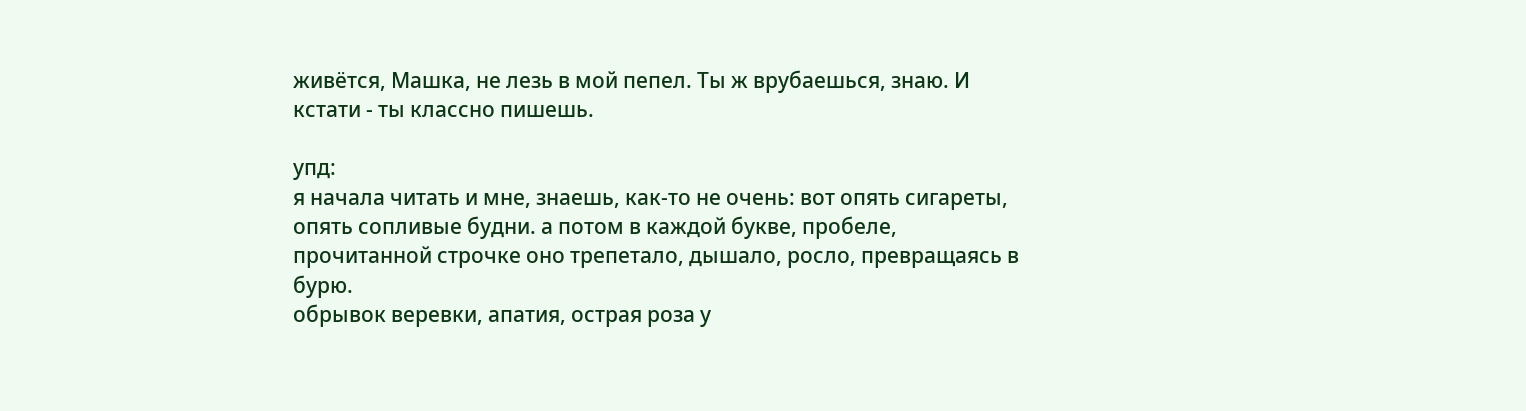живётся, Машка, не лезь в мой пепел. Ты ж врубаешься, знаю. И кстати - ты классно пишешь.

упд:
я начала читать и мне, знаешь, как-то не очень: вот опять сигареты, опять сопливые будни. а потом в каждой букве, пробеле, прочитанной строчке оно трепетало, дышало, росло, превращаясь в бурю.
обрывок веревки, апатия, острая роза у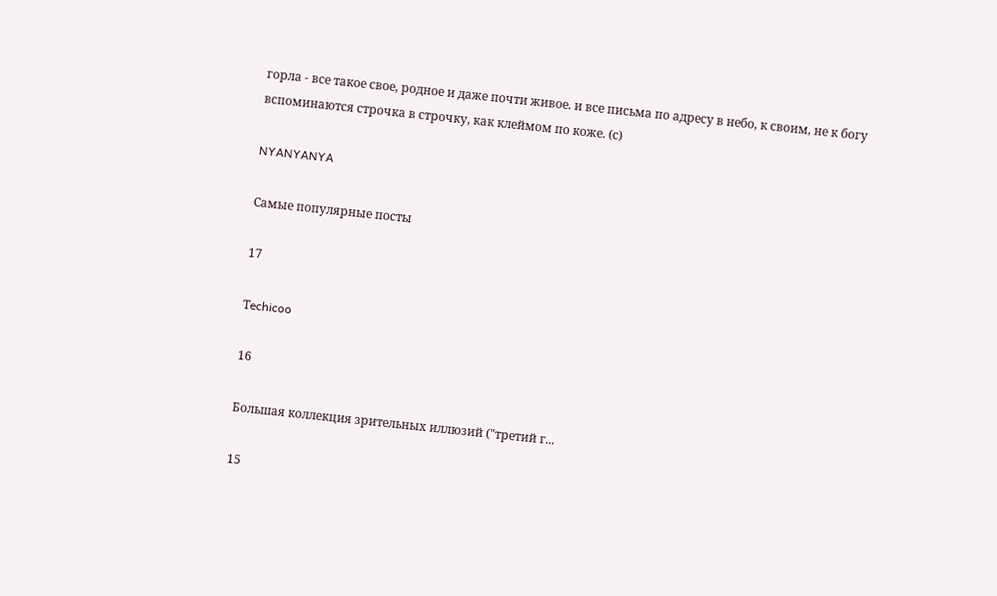горла - все такое свое, родное и даже почти живое. и все письма по адресу в небо, к своим, не к богу вспоминаются строчка в строчку, как клеймом по коже. (с)

NYANYANYA

Самые популярные посты

17

Тechicoo

16

Большая коллекция зрительных иллюзий ("третий г...

15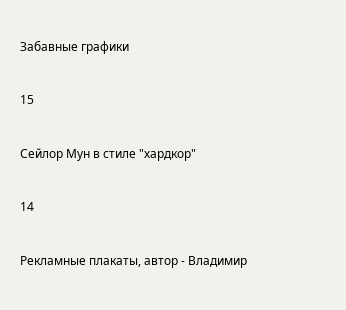Забавные графики

15

Сейлор Мун в стиле "хардкор"

14

Рекламные плакаты, автор - Владимир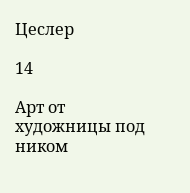Цеслер

14

Арт от художницы под ником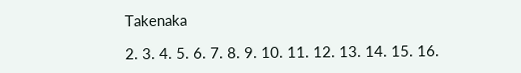Takenaka

2. 3. 4. 5. 6. 7. 8. 9. 10. 11. 12. 13. 14. 15. 16.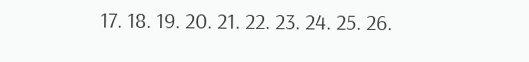17. 18. 19. 20. 21. 22. 23. 24. 25. 26.